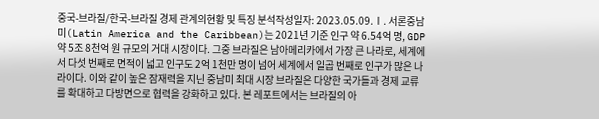중국-브라질/한국-브라질 경제 관계의현황 및 특징 분석작성일자: 2023.05.09.Ⅰ. 서론중남미(Latin America and the Caribbean)는 2021년 기준 인구 약 6.54억 명, GDP 약 5조 8천억 원 규모의 거대 시장이다. 그중 브라질은 남아메리카에서 가장 큰 나라로, 세계에서 다섯 번째로 면적이 넓고 인구도 2억 1천만 명이 넘어 세계에서 일곱 번째로 인구가 많은 나라이다. 이와 같이 높은 잠재력을 지닌 중남미 최대 시장 브라질은 다양한 국가들과 경제 교류를 확대하고 다방면으로 협력을 강화하고 있다. 본 레포트에서는 브라질의 아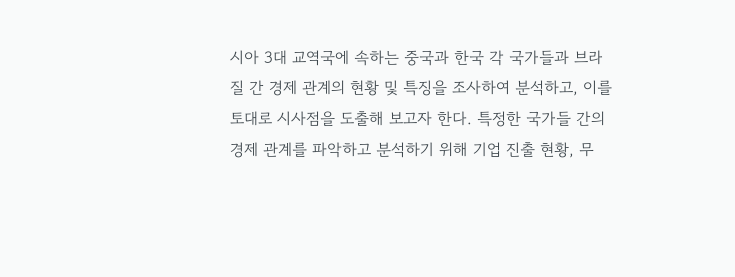시아 3대 교역국에 속하는 중국과 한국 각 국가들과 브라질 간 경제 관계의 현황 및 특징을 조사하여 분석하고, 이를 토대로 시사점을 도출해 보고자 한다. 특정한 국가들 간의 경제 관계를 파악하고 분석하기 위해 기업 진출 현황, 무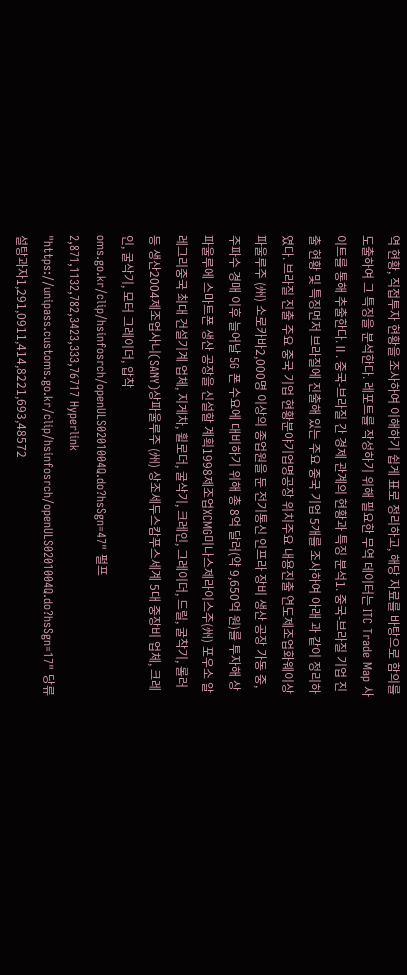역 현황, 직접투자 현황을 조사하여 이해하기 쉽게 표로 정리하고, 해당 자료를 바탕으로 함의를 도출하여 그 특징을 분석한다. 레포트를 작성하기 위해 필요한 무역 데이터는 ITC Trade Map 사이트를 통해 추출한다.Ⅱ. 중국-브라질 간 경제 관계의 현황과 특징 분석1. 중국-브라질 기업 진출 현황 및 특징먼저 브라질에 진출해 있는 주요 중국 기업 5개를 조사하여 아래 과 같이 정리하였다. 브라질 진출 주요 중국 기업 현황분야기업명공장 위치주요 내용진출 연도제조업화웨이상파울루주 (州) 소로카바2,000명 이상의 종업원을 둔 전기통신 인프라 장비 생산 공장 가동 중, 주파수 경매 이후 늘어날 5G 폰 수요에 대비하기 위해 총 8억 달러(약 9,650억 원)를 투자해 상파울루에 스마트폰 생산 공장을 신설할 계획1998제조업XCMG미나스제라이스주(州) 포우소 알레그리중국 최대 건설기계 업체, 지게차, 휠로더, 굴삭기, 크레인, 그레이더, 드릴, 굴착기, 롤러 등 생산2004제조업사니(SANY)상파울루주 (州) 상조세두스캄푸스세계 5대 중장비 업체, 크레인, 굴삭기, 모터 그레이더, 압착oms.go.kr/clip/hsinfosrch/openULS0201004Q.do?hsSgn=47" 펄프2,871,1132,782,3423,333,76717 Hyperlink "https://unipass.customs.go.kr/clip/hsinfosrch/openULS0201004Q.do?hsSgn=17" 당류 설탕과자1,291,0911,414,8221,693,48572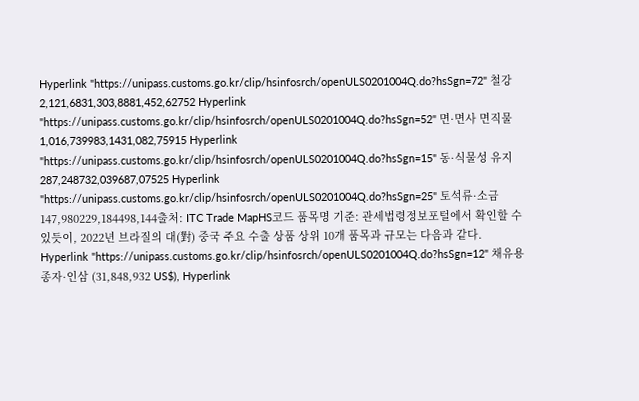Hyperlink "https://unipass.customs.go.kr/clip/hsinfosrch/openULS0201004Q.do?hsSgn=72" 철강2,121,6831,303,8881,452,62752 Hyperlink "https://unipass.customs.go.kr/clip/hsinfosrch/openULS0201004Q.do?hsSgn=52" 면·면사 면직물1,016,739983,1431,082,75915 Hyperlink "https://unipass.customs.go.kr/clip/hsinfosrch/openULS0201004Q.do?hsSgn=15" 동·식물성 유지287,248732,039687,07525 Hyperlink "https://unipass.customs.go.kr/clip/hsinfosrch/openULS0201004Q.do?hsSgn=25" 토석류·소금147,980229,184498,144출처: ITC Trade MapHS코드 품목명 기준: 관세법령정보포털에서 확인할 수 있듯이, 2022년 브라질의 대(對) 중국 주요 수출 상품 상위 10개 품목과 규모는 다음과 같다. Hyperlink "https://unipass.customs.go.kr/clip/hsinfosrch/openULS0201004Q.do?hsSgn=12" 채유용 종자·인삼 (31,848,932 US$), Hyperlink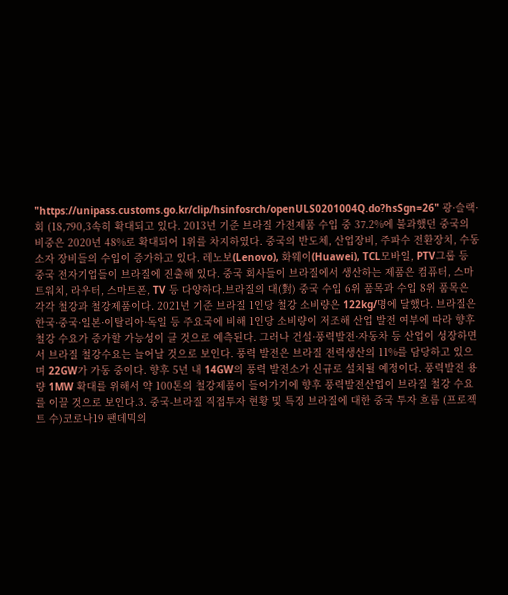"https://unipass.customs.go.kr/clip/hsinfosrch/openULS0201004Q.do?hsSgn=26" 광·슬랙·회 (18,790,3속히 확대되고 있다. 2013년 기준 브라질 가전제품 수입 중 37.2%에 불과했던 중국의 비중은 2020년 48%로 확대되어 1위를 차지하였다. 중국의 반도체, 산업장비, 주파수 전환장치, 수동소자 장비들의 수입이 증가하고 있다. 레노보(Lenovo), 화웨이(Huawei), TCL모바일, PTV그룹 등 중국 전자기업들이 브라질에 진출해 있다. 중국 회사들이 브라질에서 생산하는 제품은 컴퓨터, 스마트워치, 라우터, 스마트폰, TV 등 다양하다.브라질의 대(對) 중국 수입 6위 품목과 수입 8위 품목은 각각 철강과 철강제품이다. 2021년 기준 브라질 1인당 철강 소비량은 122kg/명에 달했다. 브라질은 한국·중국·일본·이탈리아·독일 등 주요국에 비해 1인당 소비량이 저조해 산업 발전 여부에 따라 향후 철강 수요가 증가할 가능성이 클 것으로 예측된다. 그러나 건설·풍력발전·자동차 등 산업이 성장하면서 브라질 철강수요는 늘어날 것으로 보인다. 풍력 발전은 브라질 전력생산의 11%를 담당하고 있으며 22GW가 가동 중이다. 향후 5년 내 14GW의 풍력 발전소가 신규로 설치될 예정이다. 풍력발전 용량 1MW 확대를 위해서 약 100톤의 철강제품이 들어가기에 향후 풍력발전산업이 브라질 철강 수요를 이끌 것으로 보인다.3. 중국-브라질 직접투자 현황 및 특징 브라질에 대한 중국 투자 흐름 (프로젝트 수)코로나19 팬데믹의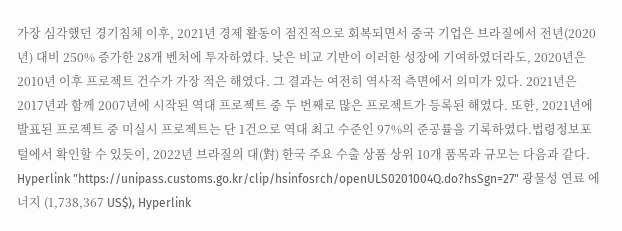가장 심각했던 경기침체 이후, 2021년 경제 활동이 점진적으로 회복되면서 중국 기업은 브라질에서 전년(2020년) 대비 250% 증가한 28개 벤처에 투자하였다. 낮은 비교 기반이 이러한 성장에 기여하였더라도, 2020년은 2010년 이후 프로젝트 건수가 가장 적은 해였다. 그 결과는 여전히 역사적 측면에서 의미가 있다. 2021년은 2017년과 함께 2007년에 시작된 역대 프로젝트 중 두 번째로 많은 프로젝트가 등록된 해였다. 또한, 2021년에 발표된 프로젝트 중 미실시 프로젝트는 단 1건으로 역대 최고 수준인 97%의 준공률을 기록하였다.법령정보포털에서 확인할 수 있듯이, 2022년 브라질의 대(對) 한국 주요 수출 상품 상위 10개 품목과 규모는 다음과 같다. Hyperlink "https://unipass.customs.go.kr/clip/hsinfosrch/openULS0201004Q.do?hsSgn=27" 광물성 연료 에너지 (1,738,367 US$), Hyperlink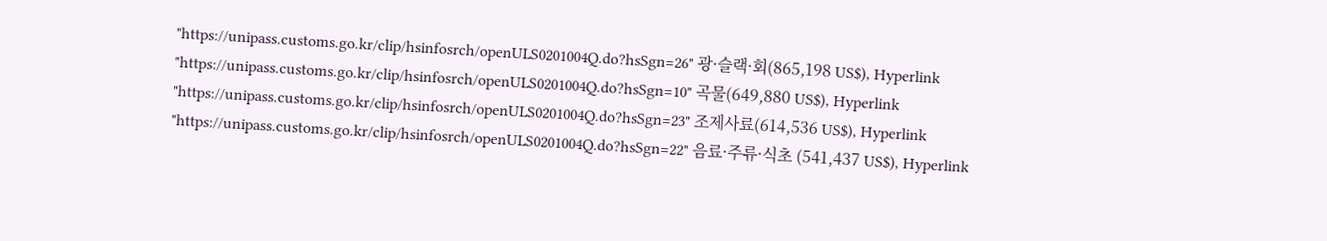"https://unipass.customs.go.kr/clip/hsinfosrch/openULS0201004Q.do?hsSgn=26" 광·슬랙·회(865,198 US$), Hyperlink "https://unipass.customs.go.kr/clip/hsinfosrch/openULS0201004Q.do?hsSgn=10" 곡물(649,880 US$), Hyperlink "https://unipass.customs.go.kr/clip/hsinfosrch/openULS0201004Q.do?hsSgn=23" 조제사료(614,536 US$), Hyperlink "https://unipass.customs.go.kr/clip/hsinfosrch/openULS0201004Q.do?hsSgn=22" 음료·주류·식초 (541,437 US$), Hyperlink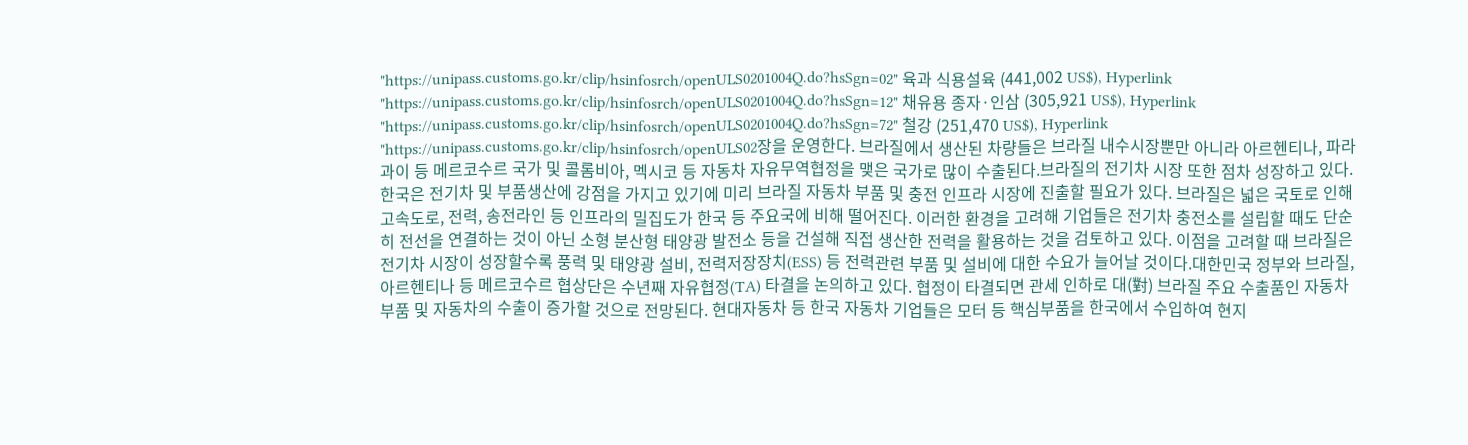"https://unipass.customs.go.kr/clip/hsinfosrch/openULS0201004Q.do?hsSgn=02" 육과 식용설육 (441,002 US$), Hyperlink "https://unipass.customs.go.kr/clip/hsinfosrch/openULS0201004Q.do?hsSgn=12" 채유용 종자·인삼 (305,921 US$), Hyperlink "https://unipass.customs.go.kr/clip/hsinfosrch/openULS0201004Q.do?hsSgn=72" 철강 (251,470 US$), Hyperlink "https://unipass.customs.go.kr/clip/hsinfosrch/openULS02장을 운영한다. 브라질에서 생산된 차량들은 브라질 내수시장뿐만 아니라 아르헨티나, 파라과이 등 메르코수르 국가 및 콜롬비아, 멕시코 등 자동차 자유무역협정을 맺은 국가로 많이 수출된다.브라질의 전기차 시장 또한 점차 성장하고 있다. 한국은 전기차 및 부품생산에 강점을 가지고 있기에 미리 브라질 자동차 부품 및 충전 인프라 시장에 진출할 필요가 있다. 브라질은 넓은 국토로 인해 고속도로, 전력, 송전라인 등 인프라의 밀집도가 한국 등 주요국에 비해 떨어진다. 이러한 환경을 고려해 기업들은 전기차 충전소를 설립할 때도 단순히 전선을 연결하는 것이 아닌 소형 분산형 태양광 발전소 등을 건설해 직접 생산한 전력을 활용하는 것을 검토하고 있다. 이점을 고려할 때 브라질은 전기차 시장이 성장할수록 풍력 및 태양광 설비, 전력저장장치(ESS) 등 전력관련 부품 및 설비에 대한 수요가 늘어날 것이다.대한민국 정부와 브라질, 아르헨티나 등 메르코수르 협상단은 수년째 자유협정(TA) 타결을 논의하고 있다. 협정이 타결되면 관세 인하로 대(對) 브라질 주요 수출품인 자동차부품 및 자동차의 수출이 증가할 것으로 전망된다. 현대자동차 등 한국 자동차 기업들은 모터 등 핵심부품을 한국에서 수입하여 현지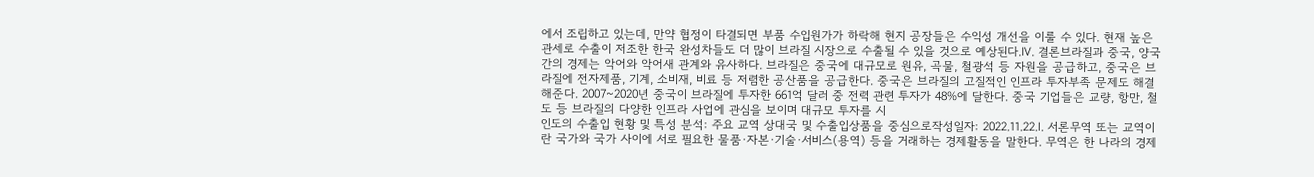에서 조립하고 있는데, 만약 협정이 타결되면 부품 수입원가가 하락해 현지 공장들은 수익성 개선을 이룰 수 있다. 현재 높은 관세로 수출이 저조한 한국 완성차들도 더 많이 브라질 시장으로 수출될 수 있을 것으로 예상된다.Ⅳ. 결론브라질과 중국, 양국 간의 경제는 악어와 악어새 관계와 유사하다. 브라질은 중국에 대규모로 원유, 곡물, 철광석 등 자원을 공급하고, 중국은 브라질에 전자제품, 기계, 소비재, 비료 등 저렴한 공산품을 공급한다. 중국은 브라질의 고질적인 인프라 투자부족 문제도 해결해준다. 2007~2020년 중국이 브라질에 투자한 661억 달러 중 전력 관련 투자가 48%에 달한다. 중국 기업들은 교량, 항만, 철도 등 브라질의 다양한 인프라 사업에 관심을 보이며 대규모 투자를 시
인도의 수출입 현황 및 특성 분석: 주요 교역 상대국 및 수출입상품을 중심으로작성일자: 2022.11.22.Ⅰ. 서론무역 또는 교역이란 국가와 국가 사이에 서로 필요한 물품·자본·기술·서비스(용역) 등을 거래하는 경제활동을 말한다. 무역은 한 나라의 경제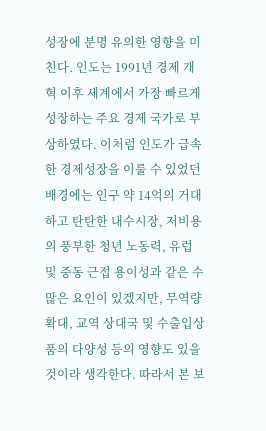성장에 분명 유의한 영향을 미친다. 인도는 1991년 경제 개혁 이후 세계에서 가장 빠르게 성장하는 주요 경제 국가로 부상하였다. 이처럼 인도가 급속한 경제성장을 이룰 수 있었던 배경에는 인구 약 14억의 거대하고 탄탄한 내수시장, 저비용의 풍부한 청년 노동력, 유럽 및 중동 근접 용이성과 같은 수많은 요인이 있겠지만, 무역량 확대, 교역 상대국 및 수출입상품의 다양성 등의 영향도 있을 것이라 생각한다. 따라서 본 보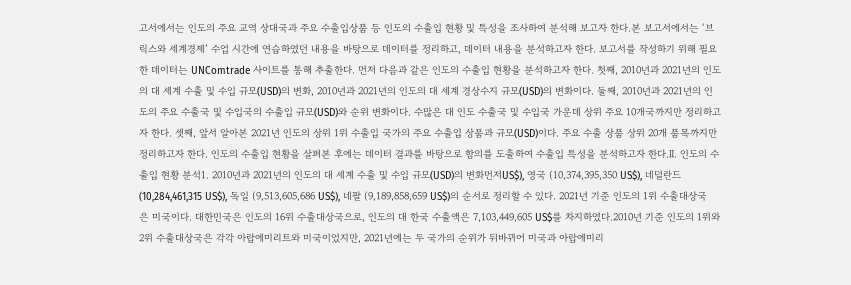고서에서는 인도의 주요 교역 상대국과 주요 수출입상품 등 인도의 수출입 현황 및 특성을 조사하여 분석해 보고자 한다.본 보고서에서는 ‘브릭스와 세계경제’ 수업 시간에 연습하였던 내용을 바탕으로 데이터를 정리하고, 데이터 내용을 분석하고자 한다. 보고서를 작성하기 위해 필요한 데이터는 UNComtrade 사이트를 통해 추출한다. 먼저 다음과 같은 인도의 수출입 현황을 분석하고자 한다. 첫째, 2010년과 2021년의 인도의 대 세계 수출 및 수입 규모(USD)의 변화, 2010년과 2021년의 인도의 대 세계 경상수지 규모(USD)의 변화이다. 둘째, 2010년과 2021년의 인도의 주요 수출국 및 수입국의 수출입 규모(USD)와 순위 변화이다. 수많은 대 인도 수출국 및 수입국 가운데 상위 주요 10개국까지만 정리하고자 한다. 셋째, 앞서 알아본 2021년 인도의 상위 1위 수출입 국가의 주요 수출입 상품과 규모(USD)이다. 주요 수출 상품 상위 20개 품목까지만 정리하고자 한다. 인도의 수출입 현황을 살펴본 후에는 데이터 결과를 바탕으로 함의를 도출하여 수출입 특성을 분석하고자 한다.Ⅱ. 인도의 수출입 현황 분석1. 2010년과 2021년의 인도의 대 세계 수출 및 수입 규모(USD)의 변화먼저US$), 영국 (10,374,395,350 US$), 네덜란드 (10,284,461,315 US$), 독일 (9,513,605,686 US$), 네팔 (9,189,858,659 US$)의 순서로 정리할 수 있다. 2021년 기준 인도의 1위 수출대상국은 미국이다. 대한민국은 인도의 16위 수출대상국으로, 인도의 대 한국 수출액은 7,103,449,605 US$를 차지하였다.2010년 기준 인도의 1위와 2위 수출대상국은 각각 아랍에미리트와 미국이었지만, 2021년에는 두 국가의 순위가 뒤바뀌어 미국과 아랍에미리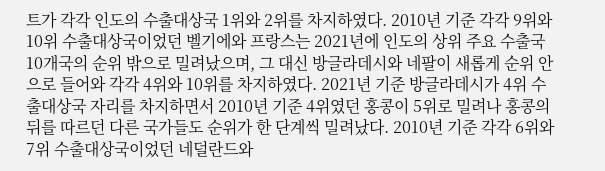트가 각각 인도의 수출대상국 1위와 2위를 차지하였다. 2010년 기준 각각 9위와 10위 수출대상국이었던 벨기에와 프랑스는 2021년에 인도의 상위 주요 수출국 10개국의 순위 밖으로 밀려났으며, 그 대신 방글라데시와 네팔이 새롭게 순위 안으로 들어와 각각 4위와 10위를 차지하였다. 2021년 기준 방글라데시가 4위 수출대상국 자리를 차지하면서 2010년 기준 4위였던 홍콩이 5위로 밀려나 홍콩의 뒤를 따르던 다른 국가들도 순위가 한 단계씩 밀려났다. 2010년 기준 각각 6위와 7위 수출대상국이었던 네덜란드와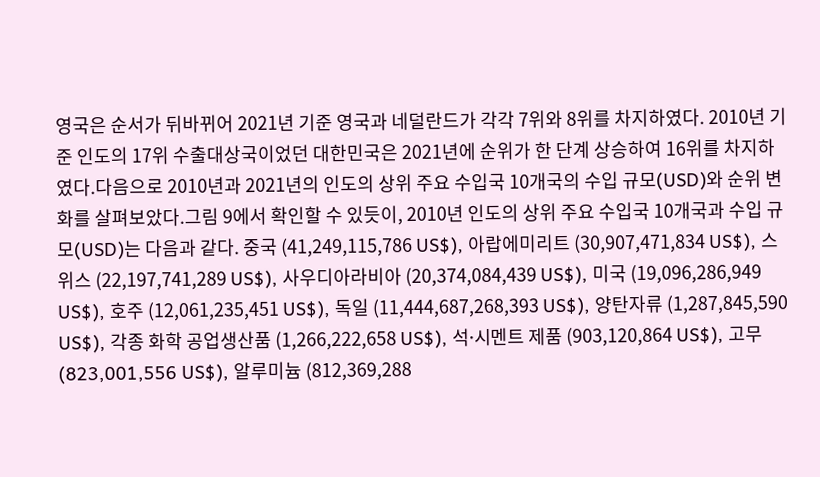영국은 순서가 뒤바뀌어 2021년 기준 영국과 네덜란드가 각각 7위와 8위를 차지하였다. 2010년 기준 인도의 17위 수출대상국이었던 대한민국은 2021년에 순위가 한 단계 상승하여 16위를 차지하였다.다음으로 2010년과 2021년의 인도의 상위 주요 수입국 10개국의 수입 규모(USD)와 순위 변화를 살펴보았다.그림 9에서 확인할 수 있듯이, 2010년 인도의 상위 주요 수입국 10개국과 수입 규모(USD)는 다음과 같다. 중국 (41,249,115,786 US$), 아랍에미리트 (30,907,471,834 US$), 스위스 (22,197,741,289 US$), 사우디아라비아 (20,374,084,439 US$), 미국 (19,096,286,949 US$), 호주 (12,061,235,451 US$), 독일 (11,444,687,268,393 US$), 양탄자류 (1,287,845,590 US$), 각종 화학 공업생산품 (1,266,222,658 US$), 석시〮멘트 제품 (903,120,864 US$), 고무 (823,001,556 US$), 알루미늄 (812,369,288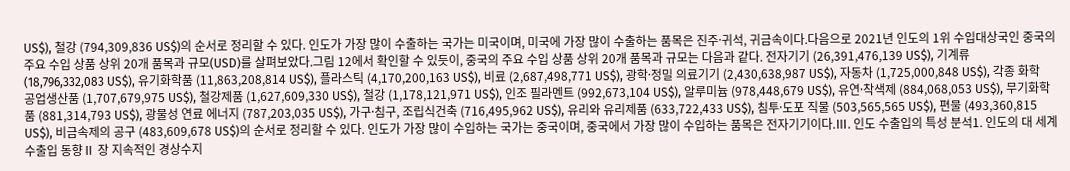US$), 철강 (794,309,836 US$)의 순서로 정리할 수 있다. 인도가 가장 많이 수출하는 국가는 미국이며, 미국에 가장 많이 수출하는 품목은 진주귀〮석, 귀금속이다.다음으로 2021년 인도의 1위 수입대상국인 중국의 주요 수입 상품 상위 20개 품목과 규모(USD)를 살펴보았다.그림 12에서 확인할 수 있듯이, 중국의 주요 수입 상품 상위 20개 품목과 규모는 다음과 같다. 전자기기 (26,391,476,139 US$), 기계류 (18,796,332,083 US$), 유기화학품 (11,863,208,814 US$), 플라스틱 (4,170,200,163 US$), 비료 (2,687,498,771 US$), 광학정〮밀 의료기기 (2,430,638,987 US$), 자동차 (1,725,000,848 US$), 각종 화학 공업생산품 (1,707,679,975 US$), 철강제품 (1,627,609,330 US$), 철강 (1,178,121,971 US$), 인조 필라멘트 (992,673,104 US$), 알루미늄 (978,448,679 US$), 유연착〮색제 (884,068,053 US$), 무기화학품 (881,314,793 US$), 광물성 연료 에너지 (787,203,035 US$), 가구침〮구, 조립식건축 (716,495,962 US$), 유리와 유리제품 (633,722,433 US$), 침투도〮포 직물 (503,565,565 US$), 편물 (493,360,815 US$), 비금속제의 공구 (483,609,678 US$)의 순서로 정리할 수 있다. 인도가 가장 많이 수입하는 국가는 중국이며, 중국에서 가장 많이 수입하는 품목은 전자기기이다.Ⅲ. 인도 수출입의 특성 분석1. 인도의 대 세계 수출입 동향Ⅱ 장 지속적인 경상수지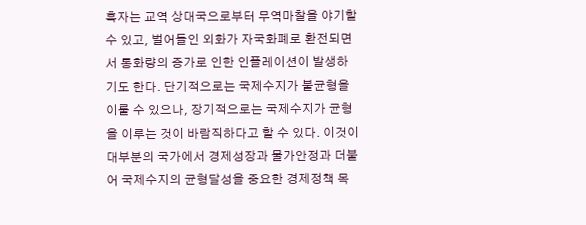흑자는 교역 상대국으로부터 무역마찰을 야기할 수 있고, 벌어들인 외화가 자국화폐로 환전되면서 통화량의 증가로 인한 인플레이션이 발생하기도 한다. 단기적으로는 국제수지가 불균형을 이룰 수 있으나, 장기적으로는 국제수지가 균형을 이루는 것이 바람직하다고 할 수 있다. 이것이 대부분의 국가에서 경제성장과 물가안정과 더불어 국제수지의 균형달성을 중요한 경제정책 목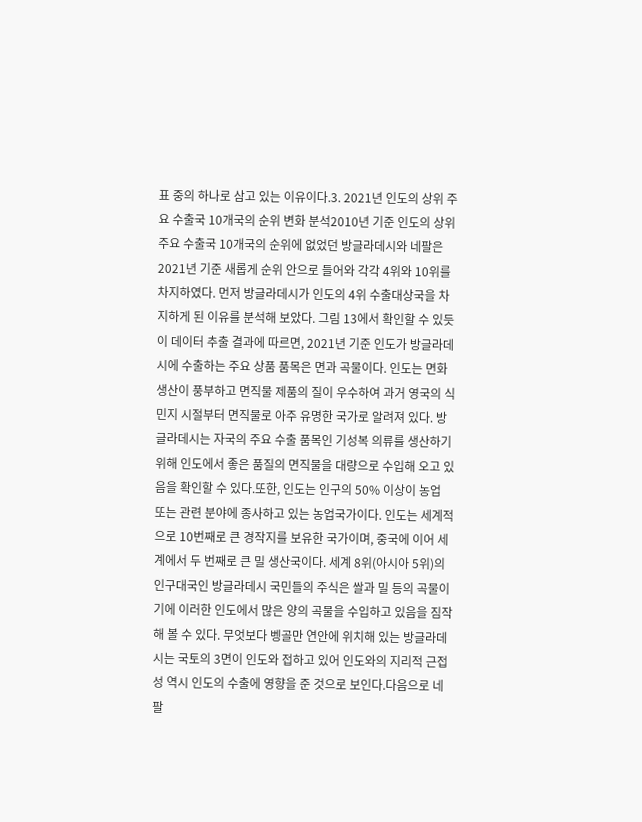표 중의 하나로 삼고 있는 이유이다.3. 2021년 인도의 상위 주요 수출국 10개국의 순위 변화 분석2010년 기준 인도의 상위 주요 수출국 10개국의 순위에 없었던 방글라데시와 네팔은 2021년 기준 새롭게 순위 안으로 들어와 각각 4위와 10위를 차지하였다. 먼저 방글라데시가 인도의 4위 수출대상국을 차지하게 된 이유를 분석해 보았다. 그림 13에서 확인할 수 있듯이 데이터 추출 결과에 따르면, 2021년 기준 인도가 방글라데시에 수출하는 주요 상품 품목은 면과 곡물이다. 인도는 면화 생산이 풍부하고 면직물 제품의 질이 우수하여 과거 영국의 식민지 시절부터 면직물로 아주 유명한 국가로 알려져 있다. 방글라데시는 자국의 주요 수출 품목인 기성복 의류를 생산하기 위해 인도에서 좋은 품질의 면직물을 대량으로 수입해 오고 있음을 확인할 수 있다.또한, 인도는 인구의 50% 이상이 농업 또는 관련 분야에 종사하고 있는 농업국가이다. 인도는 세계적으로 10번째로 큰 경작지를 보유한 국가이며, 중국에 이어 세계에서 두 번째로 큰 밀 생산국이다. 세계 8위(아시아 5위)의 인구대국인 방글라데시 국민들의 주식은 쌀과 밀 등의 곡물이기에 이러한 인도에서 많은 양의 곡물을 수입하고 있음을 짐작해 볼 수 있다. 무엇보다 벵골만 연안에 위치해 있는 방글라데시는 국토의 3면이 인도와 접하고 있어 인도와의 지리적 근접성 역시 인도의 수출에 영향을 준 것으로 보인다.다음으로 네팔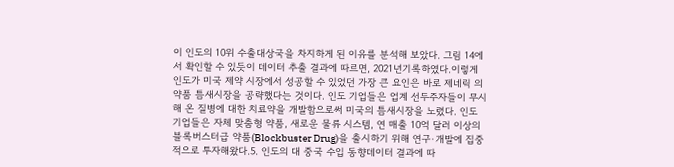이 인도의 10위 수출대상국을 차지하게 된 이유를 분석해 보았다. 그림 14에서 확인할 수 있듯이 데이터 추출 결과에 따르면, 2021년기록하였다.이렇게 인도가 미국 제약 시장에서 성공할 수 있었던 가장 큰 요인은 바로 제네릭 의약품 틈새시장을 공략했다는 것이다. 인도 기업들은 업계 선두주자들이 무시해 온 질병에 대한 치료약을 개발함으로써 미국의 틈새시장을 노렸다. 인도 기업들은 자체 맞춤형 약품, 새로운 물류 시스템, 연 매출 10억 달러 이상의 블록버스터급 약품(Blockbuster Drug)을 출시하기 위해 연구·개발에 집중적으로 투자해왔다.5. 인도의 대 중국 수입 동향데이터 결과에 따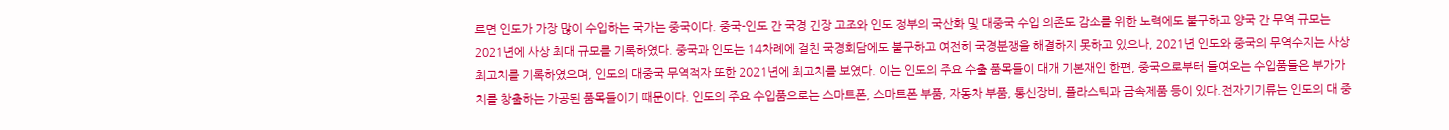르면 인도가 가장 많이 수입하는 국가는 중국이다. 중국-인도 간 국경 긴장 고조와 인도 정부의 국산화 및 대중국 수입 의존도 감소를 위한 노력에도 불구하고 양국 간 무역 규모는 2021년에 사상 최대 규모를 기록하였다. 중국과 인도는 14차례에 걸친 국경회담에도 불구하고 여전히 국경분쟁을 해결하지 못하고 있으나, 2021년 인도와 중국의 무역수지는 사상 최고치를 기록하였으며, 인도의 대중국 무역적자 또한 2021년에 최고치를 보였다. 이는 인도의 주요 수출 품목들이 대개 기본재인 한편, 중국으로부터 들여오는 수입품들은 부가가치를 창출하는 가공된 품목들이기 때문이다. 인도의 주요 수입품으로는 스마트폰, 스마트폰 부품, 자동차 부품, 통신장비, 플라스틱과 금속제품 등이 있다.전자기기류는 인도의 대 중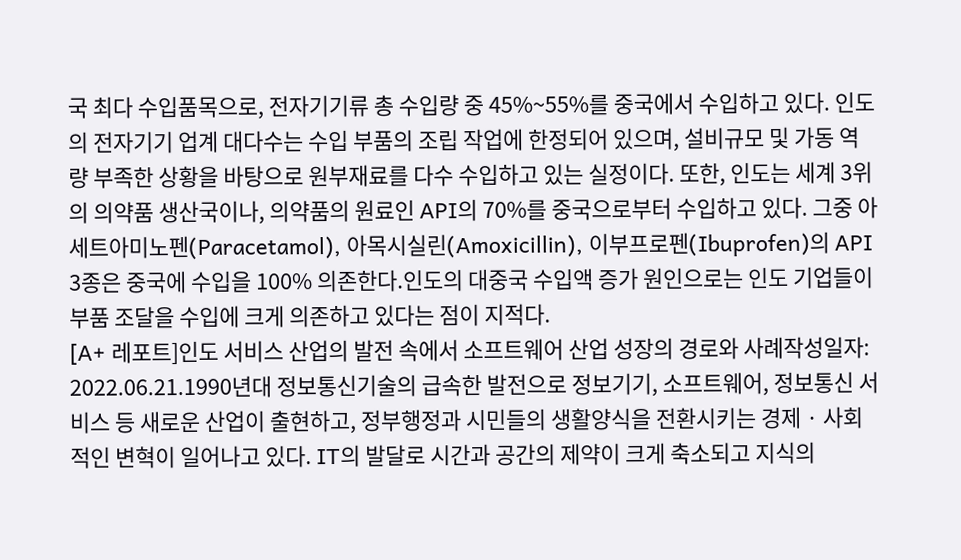국 최다 수입품목으로, 전자기기류 총 수입량 중 45%~55%를 중국에서 수입하고 있다. 인도의 전자기기 업계 대다수는 수입 부품의 조립 작업에 한정되어 있으며, 설비규모 및 가동 역량 부족한 상황을 바탕으로 원부재료를 다수 수입하고 있는 실정이다. 또한, 인도는 세계 3위의 의약품 생산국이나, 의약품의 원료인 API의 70%를 중국으로부터 수입하고 있다. 그중 아세트아미노펜(Paracetamol), 아목시실린(Amoxicillin), 이부프로펜(Ibuprofen)의 API 3종은 중국에 수입을 100% 의존한다.인도의 대중국 수입액 증가 원인으로는 인도 기업들이 부품 조달을 수입에 크게 의존하고 있다는 점이 지적다.
[A+ 레포트]인도 서비스 산업의 발전 속에서 소프트웨어 산업 성장의 경로와 사례작성일자: 2022.06.21.1990년대 정보통신기술의 급속한 발전으로 정보기기, 소프트웨어, 정보통신 서비스 등 새로운 산업이 출현하고, 정부행정과 시민들의 생활양식을 전환시키는 경제 · 사회적인 변혁이 일어나고 있다. IT의 발달로 시간과 공간의 제약이 크게 축소되고 지식의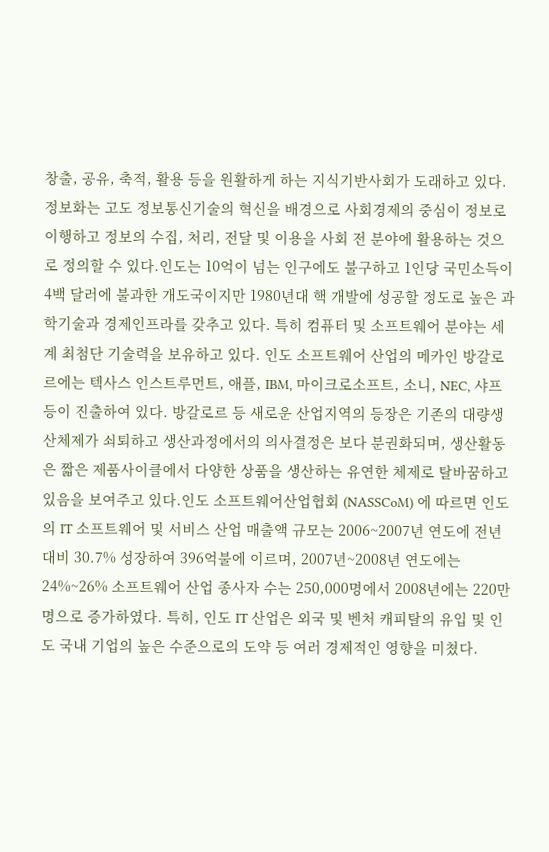창출, 공유, 축적, 활용 등을 원활하게 하는 지식기반사회가 도래하고 있다. 정보화는 고도 정보통신기술의 혁신을 배경으로 사회경제의 중심이 정보로 이행하고 정보의 수집, 처리, 전달 및 이용을 사회 전 분야에 활용하는 것으로 정의할 수 있다.인도는 10억이 넘는 인구에도 불구하고 1인당 국민소득이 4백 달러에 불과한 개도국이지만 1980년대 핵 개발에 성공할 정도로 높은 과학기술과 경제인프라를 갖추고 있다. 특히 컴퓨터 및 소프트웨어 분야는 세계 최첨단 기술력을 보유하고 있다. 인도 소프트웨어 산업의 메카인 방갈로르에는 텍사스 인스트루먼트, 애플, IBM, 마이크로소프트, 소니, NEC, 샤프 등이 진출하여 있다. 방갈로르 등 새로운 산업지역의 등장은 기존의 대량생산체제가 쇠퇴하고 생산과정에서의 의사결정은 보다 분권화되며, 생산활동은 짧은 제품사이클에서 다양한 상품을 생산하는 유연한 체제로 탈바꿈하고 있음을 보여주고 있다.인도 소프트웨어산업협회 (NASSCoM) 에 따르면 인도의 IT 소프트웨어 및 서비스 산업 매출액 규모는 2006~2007년 연도에 전년대비 30.7% 성장하여 396억불에 이르며, 2007년~2008년 연도에는 24%~26% 소프트웨어 산업 종사자 수는 250,000명에서 2008년에는 220만 명으로 증가하였다. 특히, 인도 IT 산업은 외국 및 벤처 캐피탈의 유입 및 인도 국내 기업의 높은 수준으로의 도약 등 여러 경제적인 영향을 미쳤다.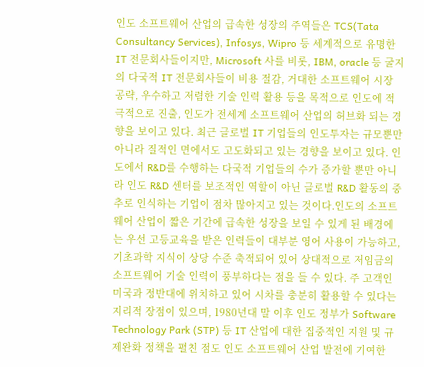인도 소프트웨어 산업의 급속한 성장의 주역들은 TCS(Tata Consultancy Services), Infosys, Wipro 등 세계적으로 유명한 IT 전문회사들이지만, Microsoft 사를 비롯, IBM, oracle 등 굴지의 다국적 IT 전문회사들이 비용 절감, 거대한 소프트웨어 시장 공략, 우수하고 저렴한 기술 인력 활용 등을 목적으로 인도에 적극적으로 진출, 인도가 전세계 소프트웨어 산업의 허브화 되는 경향을 보이고 있다. 최근 글로벌 IT 기업들의 인도투자는 규모뿐만 아니라 질적인 면에서도 고도화되고 있는 경향을 보이고 있다. 인도에서 R&D를 수행하는 다국적 기업들의 수가 증가할 뿐만 아니라 인도 R&D 센터를 보조적인 역할이 아닌 글로벌 R&D 활동의 중추로 인식하는 기업이 점차 많아지고 있는 것이다.인도의 소프트웨어 산업이 짧은 기간에 급속한 성장을 보일 수 있게 된 배경에는 우선 고등교육을 받은 인력들이 대부분 영어 사용이 가능하고, 기초과학 지식이 상당 수준 축적되어 있어 상대적으로 저임금의 소프트웨어 기술 인력이 풍부하다는 점을 들 수 있다. 주 고객인 미국과 정반대에 위치하고 있어 시차를 충분히 활용할 수 있다는 지리적 장점이 있으며, 1980년대 말 이후 인도 정부가 Software Technology Park (STP) 등 IT 산업에 대한 집중적인 지원 및 규제완화 정책을 펼친 점도 인도 소프트웨어 산업 발전에 기여한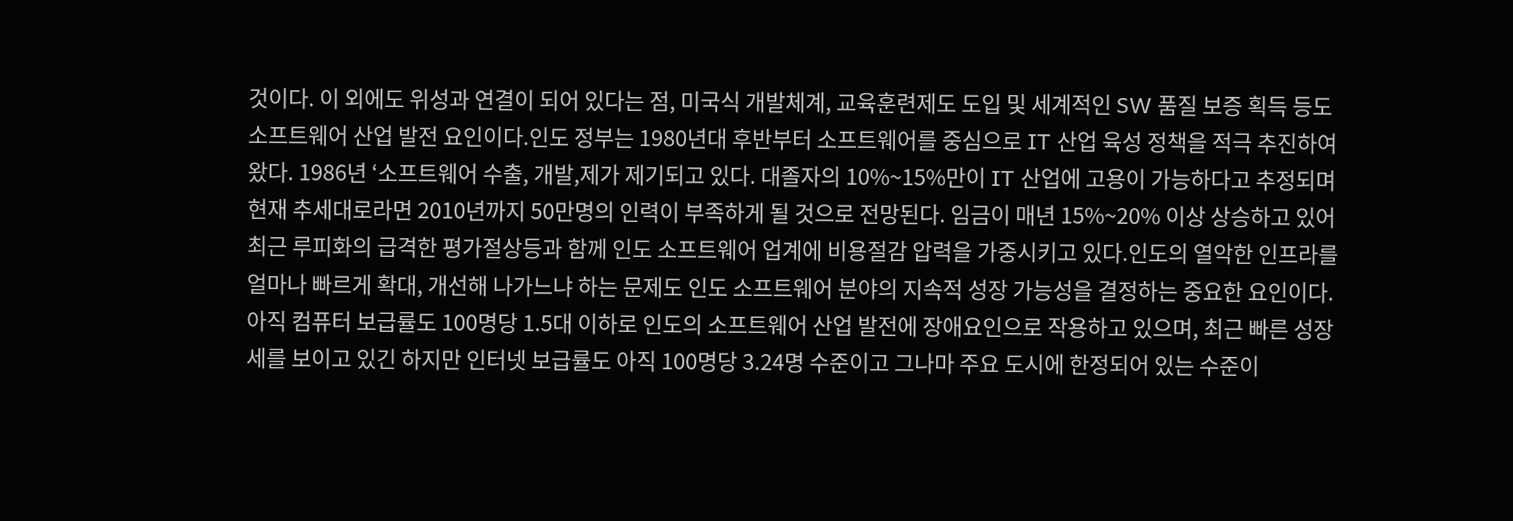것이다. 이 외에도 위성과 연결이 되어 있다는 점, 미국식 개발체계, 교육훈련제도 도입 및 세계적인 SW 품질 보증 획득 등도 소프트웨어 산업 발전 요인이다.인도 정부는 1980년대 후반부터 소프트웨어를 중심으로 IT 산업 육성 정책을 적극 추진하여 왔다. 1986년 ‘소프트웨어 수출, 개발,제가 제기되고 있다. 대졸자의 10%~15%만이 IT 산업에 고용이 가능하다고 추정되며 현재 추세대로라면 2010년까지 50만명의 인력이 부족하게 될 것으로 전망된다. 임금이 매년 15%~20% 이상 상승하고 있어 최근 루피화의 급격한 평가절상등과 함께 인도 소프트웨어 업계에 비용절감 압력을 가중시키고 있다.인도의 열악한 인프라를 얼마나 빠르게 확대, 개선해 나가느냐 하는 문제도 인도 소프트웨어 분야의 지속적 성장 가능성을 결정하는 중요한 요인이다. 아직 컴퓨터 보급률도 100명당 1.5대 이하로 인도의 소프트웨어 산업 발전에 장애요인으로 작용하고 있으며, 최근 빠른 성장세를 보이고 있긴 하지만 인터넷 보급률도 아직 100명당 3.24명 수준이고 그나마 주요 도시에 한정되어 있는 수준이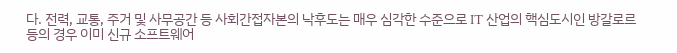다. 전력, 교통, 주거 및 사무공간 등 사회간접자본의 낙후도는 매우 심각한 수준으로 IT 산업의 핵심도시인 방갈로르 등의 경우 이미 신규 소프트웨어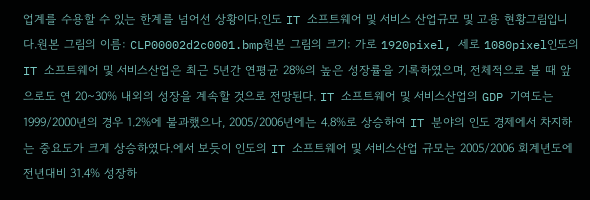업계를 수용할 수 있는 한계를 넘어선 상황이다.인도 IT 소프트웨어 및 서비스 산업규모 및 고용 현황그림입니다.원본 그림의 이름: CLP00002d2c0001.bmp원본 그림의 크기: 가로 1920pixel, 세로 1080pixel인도의 IT 소프트웨어 및 서비스산업은 최근 5년간 연평균 28%의 높은 성장률을 기록하였으며, 전체적으로 볼 때 앞으로도 연 20~30% 내외의 성장을 계속할 것으로 전망된다. IT 소프트웨어 및 서비스산업의 GDP 기여도는 1999/2000년의 경우 1.2%에 불과했으나, 2005/2006년에는 4.8%로 상승하여 IT 분야의 인도 경제에서 차지하는 중요도가 크게 상승하였다.에서 보듯이 인도의 IT 소프트웨어 및 서비스산업 규모는 2005/2006 회계년도에 전년대비 31.4% 성장하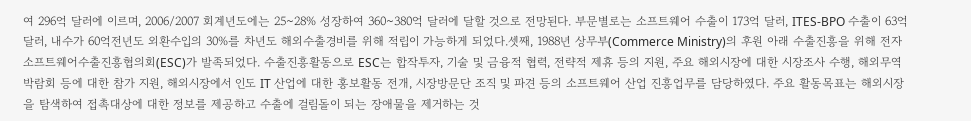여 296억 달러에 이르며, 2006/2007 회계년도에는 25~28% 성장하여 360~380억 달러에 달할 것으로 전망된다. 부문별로는 소프트웨어 수출이 173억 달러, ITES-BPO 수출이 63억 달러, 내수가 60억전년도 외환수입의 30%를 차년도 해외수출경비를 위해 적립이 가능하게 되었다.셋째, 1988년 상무부(Commerce Ministry)의 후원 아래 수출진흥을 위해 전자소프트웨어수출진흥협의회(ESC)가 발족되었다. 수출진흥활동으로 ESC는 합작투자, 기술 및 금융적 협력, 전략적 제휴 등의 지원, 주요 해외시장에 대한 시장조사 수행, 해외무역박람회 등에 대한 참가 지원, 해외시장에서 인도 IT 산업에 대한 홍보활동 전개, 시장방문단 조직 및 파견 등의 소프트웨어 산업 진흥업무를 담당하였다. 주요 활동목표는 해외시장을 탐색하여 접촉대상에 대한 정보를 제공하고 수출에 걸림돌이 되는 장애물을 제거하는 것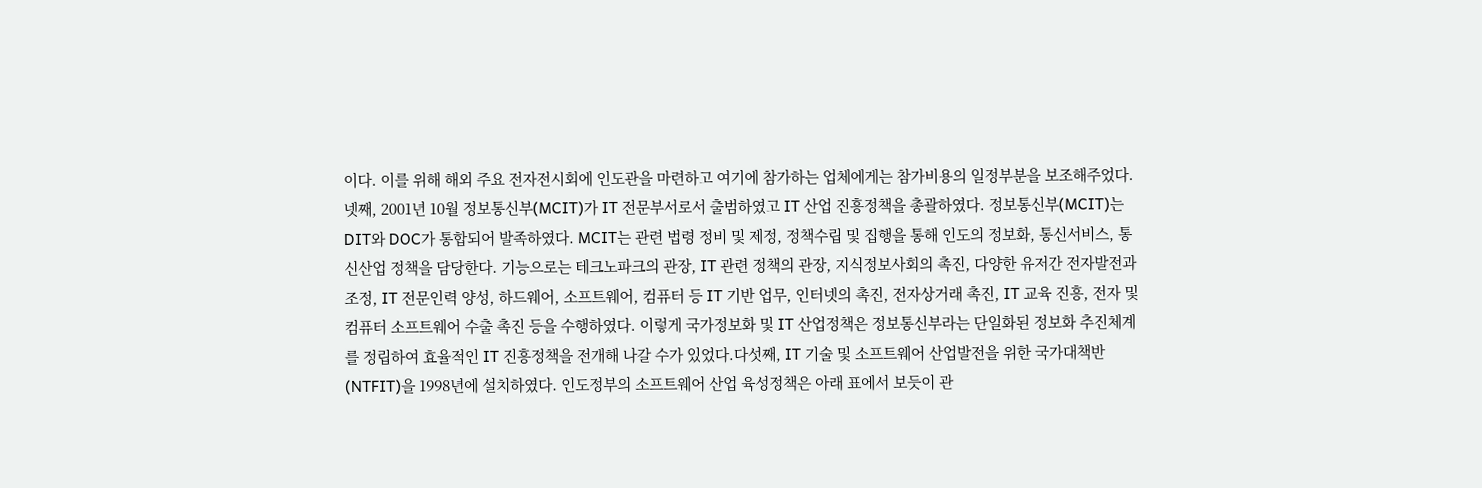이다. 이를 위해 해외 주요 전자전시회에 인도관을 마련하고 여기에 참가하는 업체에게는 참가비용의 일정부분을 보조해주었다.넷째, 2001년 10월 정보통신부(MCIT)가 IT 전문부서로서 출범하였고 IT 산업 진흥정책을 총괄하였다. 정보통신부(MCIT)는 DIT와 DOC가 통합되어 발족하였다. MCIT는 관련 법령 정비 및 제정, 정책수립 및 집행을 통해 인도의 정보화, 통신서비스, 통신산업 정책을 담당한다. 기능으로는 테크노파크의 관장, IT 관련 정책의 관장, 지식정보사회의 촉진, 다양한 유저간 전자발전과 조정, IT 전문인력 양성, 하드웨어, 소프트웨어, 컴퓨터 등 IT 기반 업무, 인터넷의 촉진, 전자상거래 촉진, IT 교육 진흥, 전자 및 컴퓨터 소프트웨어 수출 촉진 등을 수행하였다. 이렇게 국가정보화 및 IT 산업정책은 정보통신부라는 단일화된 정보화 추진체계를 정립하여 효율적인 IT 진흥정책을 전개해 나갈 수가 있었다.다섯째, IT 기술 및 소프트웨어 산업발전을 위한 국가대책반(NTFIT)을 1998년에 설치하였다. 인도정부의 소프트웨어 산업 육성정책은 아래 표에서 보듯이 관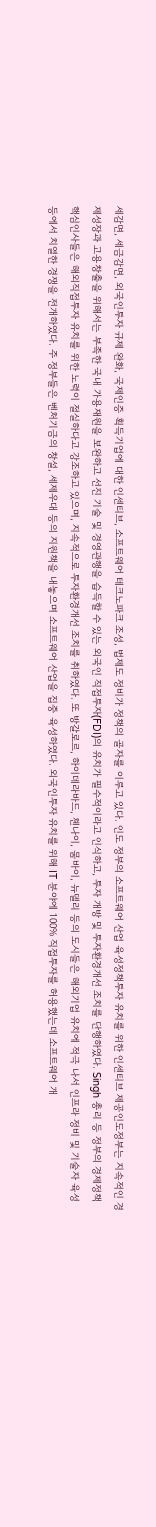세감면, 세금감면, 외국인투자 규제 완화, 국제인증 획득기업에 대한 인센티브, 소프트웨어 테크노파크 조성, 법제도 정비가 정책의 골자를 이루고 있다. 인도 정부의 소프트웨어 산업 육성정책투자 유치를 위한 인센티브 제공인도정부는 지속적인 경제성장과 고용창출을 위해서는 부족한 국내 가용재원을 보완하고 선진 기술 및 경영관행을 습득할 수 있는 외국인 직접투자(FDI)의 유치가 필수적이라고 인식하고, 투자 개방 및 투자환경개선 조치를 단행하였다. Singh 총리 등 정부의 경제정책 핵심인사들은 해외직접투자 유치를 위한 노력이 절실하다고 강조하고 있으며, 지속적으로 투자환경개선 조치를 취하였다. 또 방갈로르, 하이데라바드, 첸나이, 뭄바이, 뉴델리 등의 도시들은 해외기업 유치에 적극 나서 인프라 정비 및 기술자 육성 등에서 치열한 경쟁을 전개하였다. 주 정부들은 벤처기금의 창설, 세제우대 등의 지원책을 내놓으며 소프트웨어 산업을 집중 육성하였다. 외국인투자 유치를 위해 IT 분야에 100% 직접투자를 허용했는데 소프트웨어 개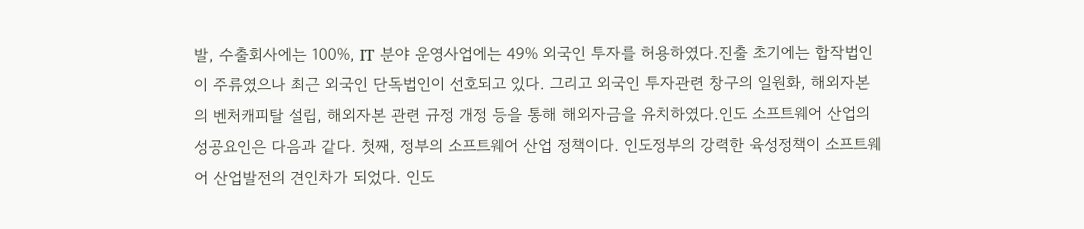발, 수출회사에는 100%, IT 분야 운영사업에는 49% 외국인 투자를 허용하였다.진출 초기에는 합작법인이 주류였으나 최근 외국인 단독법인이 선호되고 있다. 그리고 외국인 투자관련 창구의 일원화, 해외자본의 벤처캐피탈 설립, 해외자본 관련 규정 개정 등을 통해 해외자금을 유치하였다.인도 소프트웨어 산업의 성공요인은 다음과 같다. 첫째, 정부의 소프트웨어 산업 정책이다. 인도정부의 강력한 육성정책이 소프트웨어 산업발전의 견인차가 되었다. 인도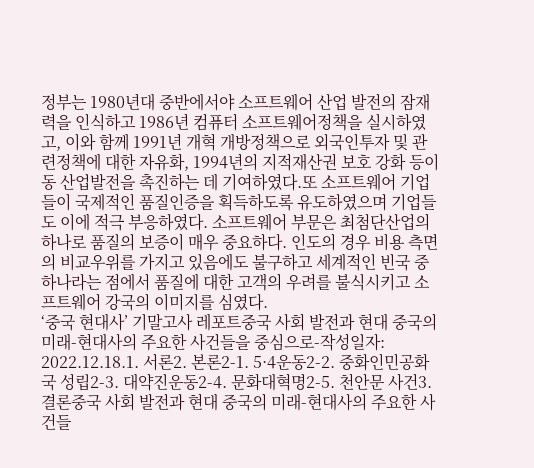정부는 1980년대 중반에서야 소프트웨어 산업 발전의 잠재력을 인식하고 1986년 컴퓨터 소프트웨어정책을 실시하였고, 이와 함께 1991년 개혁 개방정책으로 외국인투자 및 관련정책에 대한 자유화, 1994년의 지적재산권 보호 강화 등이 동 산업발전을 촉진하는 데 기여하였다.또 소프트웨어 기업들이 국제적인 품질인증을 획득하도록 유도하였으며 기업들도 이에 적극 부응하였다. 소프트웨어 부문은 최첨단산업의 하나로 품질의 보증이 매우 중요하다. 인도의 경우 비용 측면의 비교우위를 가지고 있음에도 불구하고 세계적인 빈국 중 하나라는 점에서 품질에 대한 고객의 우려를 불식시키고 소프트웨어 강국의 이미지를 심였다.
‘중국 현대사’ 기말고사 레포트중국 사회 발전과 현대 중국의 미래-현대사의 주요한 사건들을 중심으로-작성일자: 2022.12.18.1. 서론2. 본론2-1. 5·4운동2-2. 중화인민공화국 성립2-3. 대약진운동2-4. 문화대혁명2-5. 천안문 사건3. 결론중국 사회 발전과 현대 중국의 미래-현대사의 주요한 사건들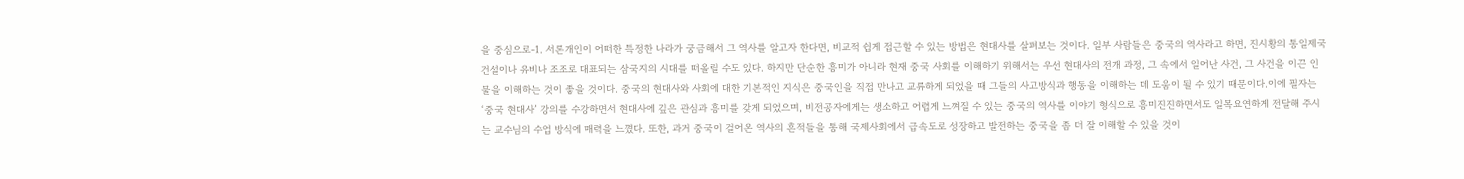을 중심으로-1. 서론개인이 어떠한 특정한 나라가 궁금해서 그 역사를 알고자 한다면, 비교적 쉽게 접근할 수 있는 방법은 현대사를 살펴보는 것이다. 일부 사람들은 중국의 역사라고 하면, 진시황의 통일제국 건설이나 유비나 조조로 대표되는 삼국지의 시대를 떠올릴 수도 있다. 하지만 단순한 흥미가 아니라 현재 중국 사회를 이해하기 위해서는 우선 현대사의 전개 과정, 그 속에서 일어난 사건, 그 사건을 이끈 인물을 이해하는 것이 좋을 것이다. 중국의 현대사와 사회에 대한 기본적인 지식은 중국인을 직접 만나고 교류하게 되었을 때 그들의 사고방식과 행동을 이해하는 데 도움이 될 수 있기 때문이다.이에 필자는 ‘중국 현대사’ 강의를 수강하면서 현대사에 깊은 관심과 흥미를 갖게 되었으며, 비전공자에게는 생소하고 어렵게 느껴질 수 있는 중국의 역사를 이야기 형식으로 흥미진진하면서도 일목요연하게 전달해 주시는 교수님의 수업 방식에 매력을 느꼈다. 또한, 과거 중국이 걸어온 역사의 흔적들을 통해 국제사회에서 급속도로 성장하고 발전하는 중국을 좀 더 잘 이해할 수 있을 것이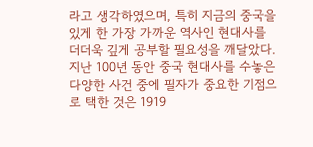라고 생각하였으며, 특히 지금의 중국을 있게 한 가장 가까운 역사인 현대사를 더더욱 깊게 공부할 필요성을 깨달았다.지난 100년 동안 중국 현대사를 수놓은 다양한 사건 중에 필자가 중요한 기점으로 택한 것은 1919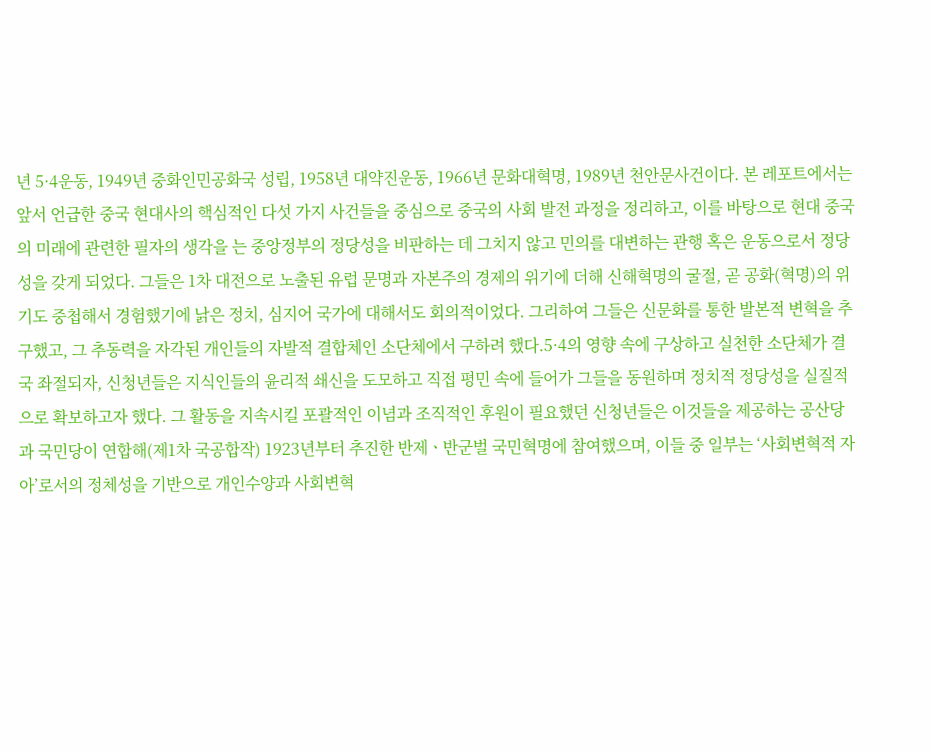년 5·4운동, 1949년 중화인민공화국 성립, 1958년 대약진운동, 1966년 문화대혁명, 1989년 천안문사건이다. 본 레포트에서는 앞서 언급한 중국 현대사의 핵심적인 다섯 가지 사건들을 중심으로 중국의 사회 발전 과정을 정리하고, 이를 바탕으로 현대 중국의 미래에 관련한 필자의 생각을 는 중앙정부의 정당성을 비판하는 데 그치지 않고 민의를 대변하는 관행 혹은 운동으로서 정당성을 갖게 되었다. 그들은 1차 대전으로 노출된 유럽 문명과 자본주의 경제의 위기에 더해 신해혁명의 굴절, 곧 공화(혁명)의 위기도 중첩해서 경험했기에 낡은 정치, 심지어 국가에 대해서도 회의적이었다. 그리하여 그들은 신문화를 통한 발본적 변혁을 추구했고, 그 추동력을 자각된 개인들의 자발적 결합체인 소단체에서 구하려 했다.5·4의 영향 속에 구상하고 실천한 소단체가 결국 좌절되자, 신청년들은 지식인들의 윤리적 쇄신을 도모하고 직접 평민 속에 들어가 그들을 동원하며 정치적 정당성을 실질적으로 확보하고자 했다. 그 활동을 지속시킬 포괄적인 이념과 조직적인 후원이 필요했던 신청년들은 이것들을 제공하는 공산당과 국민당이 연합해(제1차 국공합작) 1923년부터 추진한 반제ㆍ반군벌 국민혁명에 참여했으며, 이들 중 일부는 ‘사회변혁적 자아’로서의 정체성을 기반으로 개인수양과 사회변혁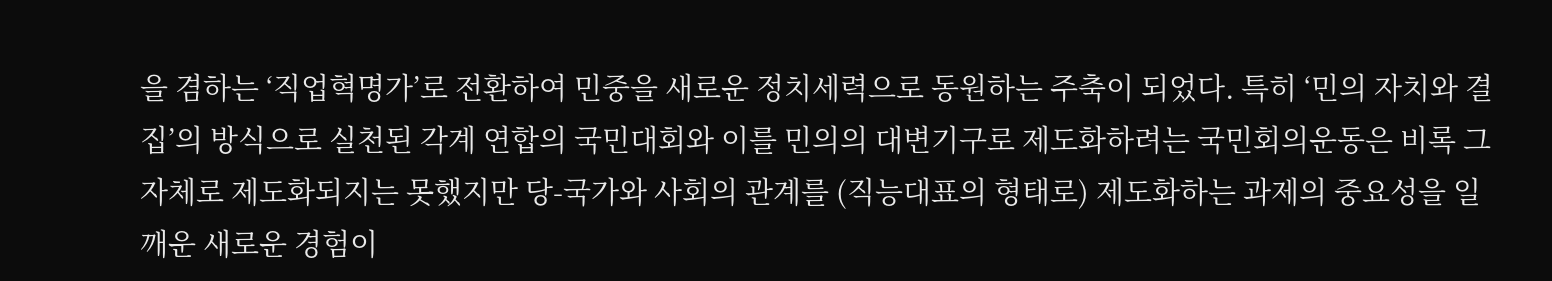을 겸하는 ‘직업혁명가’로 전환하여 민중을 새로운 정치세력으로 동원하는 주축이 되었다. 특히 ‘민의 자치와 결집’의 방식으로 실천된 각계 연합의 국민대회와 이를 민의의 대변기구로 제도화하려는 국민회의운동은 비록 그 자체로 제도화되지는 못했지만 당-국가와 사회의 관계를 (직능대표의 형태로) 제도화하는 과제의 중요성을 일깨운 새로운 경험이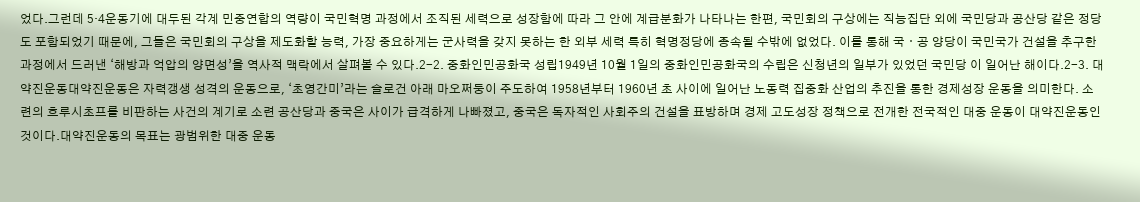었다.그런데 5·4운동기에 대두된 각계 민중연합의 역량이 국민혁명 과정에서 조직된 세력으로 성장함에 따라 그 안에 계급분화가 나타나는 한편, 국민회의 구상에는 직능집단 외에 국민당과 공산당 같은 정당도 포함되었기 때문에, 그들은 국민회의 구상을 제도화할 능력, 가장 중요하게는 군사력을 갖지 못하는 한 외부 세력 특히 혁명정당에 종속될 수밖에 없었다. 이를 통해 국ㆍ공 양당이 국민국가 건설을 추구한 과정에서 드러낸 ‘해방과 억압의 양면성’을 역사적 맥락에서 살펴볼 수 있다.2-2. 중화인민공화국 성립1949년 10월 1일의 중화인민공화국의 수립은 신청년의 일부가 있었던 국민당 이 일어난 해이다.2-3. 대약진운동대약진운동은 자력갱생 성격의 운동으로, ‘초영간미’라는 슬로건 아래 마오쩌둥이 주도하여 1958년부터 1960년 초 사이에 일어난 노동력 집중화 산업의 추진을 통한 경제성장 운동을 의미한다. 소련의 흐루시초프를 비판하는 사건의 계기로 소련 공산당과 중국은 사이가 급격하게 나빠졌고, 중국은 독자적인 사회주의 건설을 표방하며 경제 고도성장 정책으로 전개한 전국적인 대중 운동이 대약진운동인 것이다.대약진운동의 목표는 광범위한 대중 운동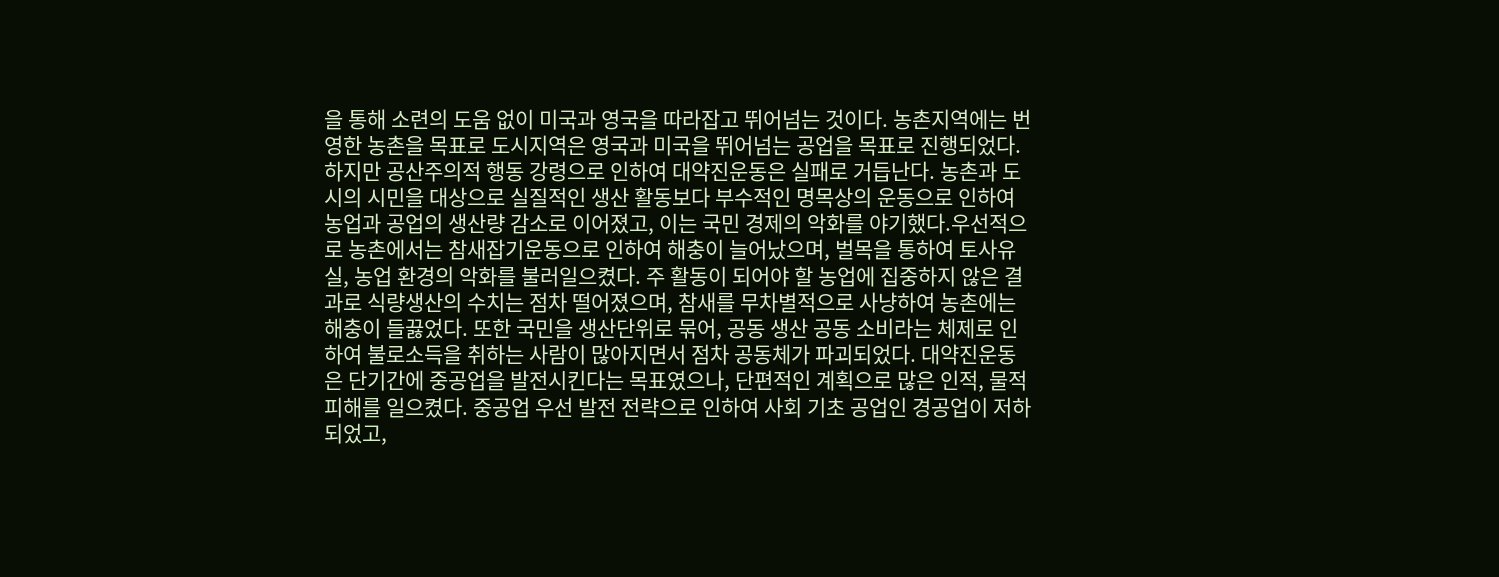을 통해 소련의 도움 없이 미국과 영국을 따라잡고 뛰어넘는 것이다. 농촌지역에는 번영한 농촌을 목표로 도시지역은 영국과 미국을 뛰어넘는 공업을 목표로 진행되었다. 하지만 공산주의적 행동 강령으로 인하여 대약진운동은 실패로 거듭난다. 농촌과 도시의 시민을 대상으로 실질적인 생산 활동보다 부수적인 명목상의 운동으로 인하여 농업과 공업의 생산량 감소로 이어졌고, 이는 국민 경제의 악화를 야기했다.우선적으로 농촌에서는 참새잡기운동으로 인하여 해충이 늘어났으며, 벌목을 통하여 토사유실, 농업 환경의 악화를 불러일으켰다. 주 활동이 되어야 할 농업에 집중하지 않은 결과로 식량생산의 수치는 점차 떨어졌으며, 참새를 무차별적으로 사냥하여 농촌에는 해충이 들끓었다. 또한 국민을 생산단위로 묶어, 공동 생산 공동 소비라는 체제로 인하여 불로소득을 취하는 사람이 많아지면서 점차 공동체가 파괴되었다. 대약진운동은 단기간에 중공업을 발전시킨다는 목표였으나, 단편적인 계획으로 많은 인적, 물적 피해를 일으켰다. 중공업 우선 발전 전략으로 인하여 사회 기초 공업인 경공업이 저하되었고,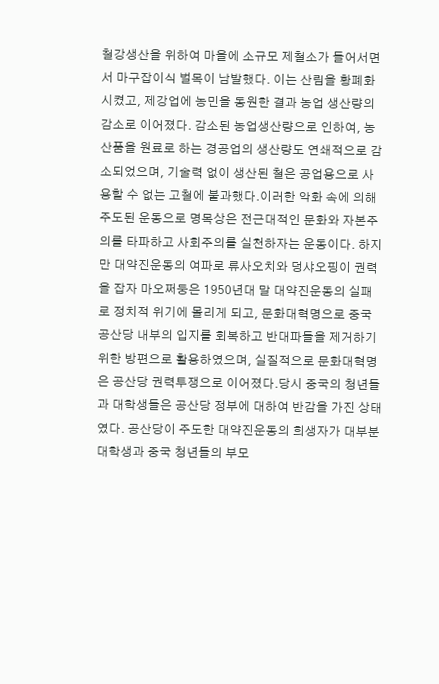철강생산을 위하여 마을에 소규모 제철소가 들어서면서 마구잡이식 벌목이 남발했다. 이는 산림을 황폐화 시켰고, 제강업에 농민을 동원한 결과 농업 생산량의 감소로 이어졌다. 감소된 농업생산량으로 인하여, 농산품을 원료로 하는 경공업의 생산량도 연쇄적으로 감소되었으며, 기술력 없이 생산된 철은 공업용으로 사용할 수 없는 고철에 불과했다.이러한 악화 속에 의해 주도된 운동으로 명목상은 전근대적인 문화와 자본주의를 타파하고 사회주의를 실천하자는 운동이다. 하지만 대약진운동의 여파로 류사오치와 덩샤오핑이 권력을 잡자 마오쩌둥은 1950년대 말 대약진운동의 실패로 정치적 위기에 몰리게 되고, 문화대혁명으로 중국공산당 내부의 입지를 회복하고 반대파들을 제거하기 위한 방편으로 활용하였으며, 실질적으로 문화대혁명은 공산당 권력투쟁으로 이어졌다.당시 중국의 청년들과 대학생들은 공산당 정부에 대하여 반감을 가진 상태였다. 공산당이 주도한 대약진운동의 희생자가 대부분 대학생과 중국 청년들의 부모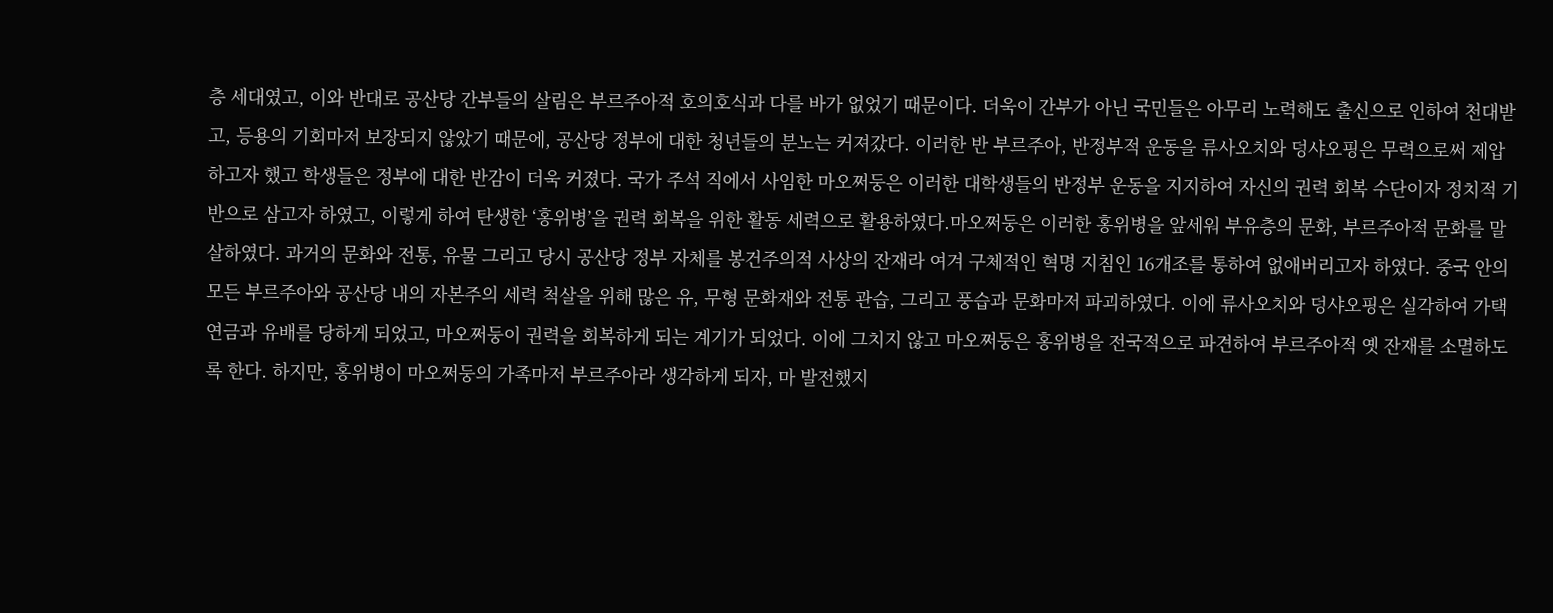층 세대였고, 이와 반대로 공산당 간부들의 살림은 부르주아적 호의호식과 다를 바가 없었기 때문이다. 더욱이 간부가 아닌 국민들은 아무리 노력해도 출신으로 인하여 천대받고, 등용의 기회마저 보장되지 않았기 때문에, 공산당 정부에 대한 청년들의 분노는 커져갔다. 이러한 반 부르주아, 반정부적 운동을 류사오치와 덩샤오핑은 무력으로써 제압하고자 했고 학생들은 정부에 대한 반감이 더욱 커졌다. 국가 주석 직에서 사임한 마오쩌둥은 이러한 대학생들의 반정부 운동을 지지하여 자신의 권력 회복 수단이자 정치적 기반으로 삼고자 하였고, 이렇게 하여 탄생한 ‘홍위병’을 권력 회복을 위한 활동 세력으로 활용하였다.마오쩌둥은 이러한 홍위병을 앞세워 부유층의 문화, 부르주아적 문화를 말살하였다. 과거의 문화와 전통, 유물 그리고 당시 공산당 정부 자체를 봉건주의적 사상의 잔재라 여겨 구체적인 혁명 지침인 16개조를 통하여 없애버리고자 하였다. 중국 안의 모든 부르주아와 공산당 내의 자본주의 세력 척살을 위해 많은 유, 무형 문화재와 전통 관습, 그리고 풍습과 문화마저 파괴하였다. 이에 류사오치와 덩샤오핑은 실각하여 가택연금과 유배를 당하게 되었고, 마오쩌둥이 권력을 회복하게 되는 계기가 되었다. 이에 그치지 않고 마오쩌둥은 홍위병을 전국적으로 파견하여 부르주아적 옛 잔재를 소멸하도록 한다. 하지만, 홍위병이 마오쩌둥의 가족마저 부르주아라 생각하게 되자, 마 발전했지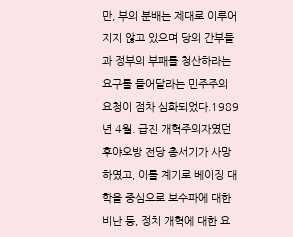만, 부의 분배는 제대로 이루어지지 않고 있으며 당의 간부들과 정부의 부패를 청산하라는 요구를 들어달라는 민주주의 요청이 점차 심화되었다.1989년 4월. 급진 개혁주의자였던 후야오방 전당 총서기가 사망하였고, 이를 계기로 베이징 대학을 중심으로 보수파에 대한 비난 등, 정치 개혁에 대한 요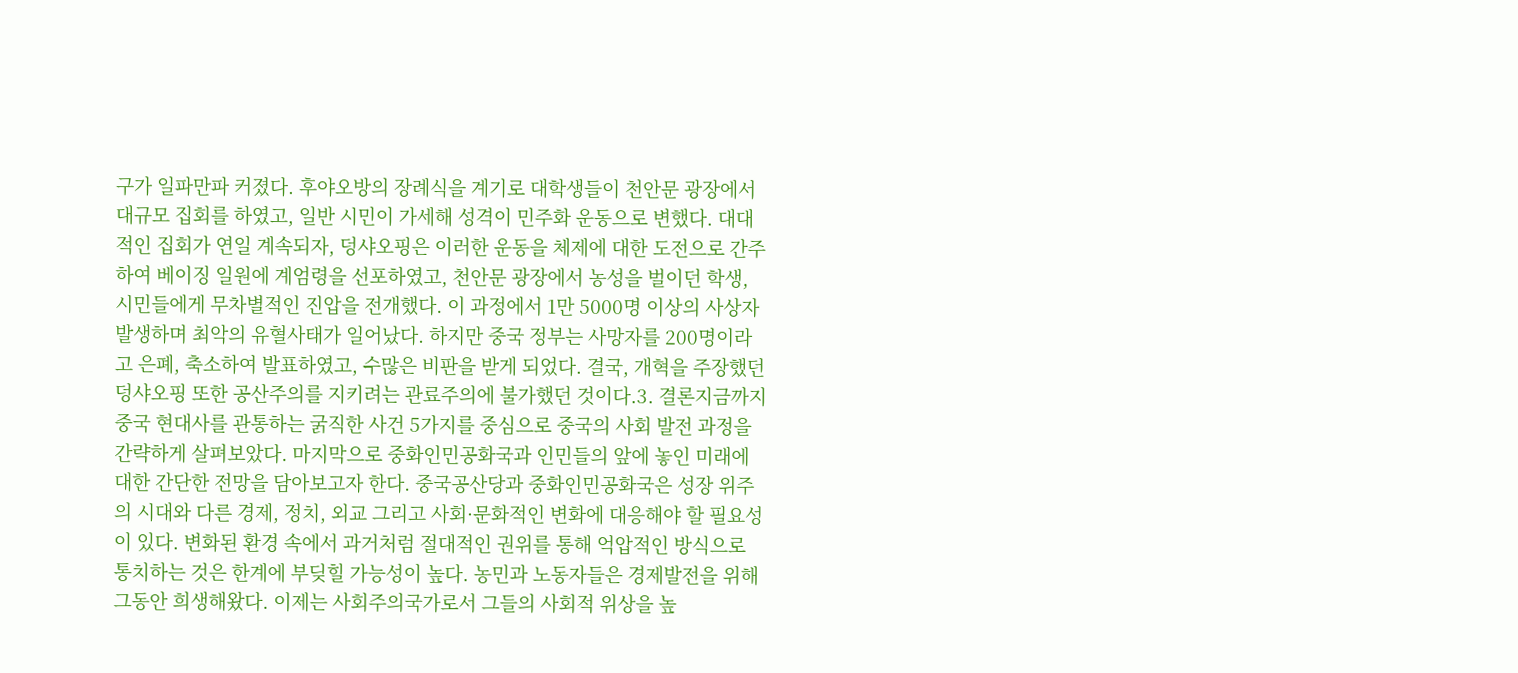구가 일파만파 커졌다. 후야오방의 장례식을 계기로 대학생들이 천안문 광장에서 대규모 집회를 하였고, 일반 시민이 가세해 성격이 민주화 운동으로 변했다. 대대적인 집회가 연일 계속되자, 덩샤오핑은 이러한 운동을 체제에 대한 도전으로 간주하여 베이징 일원에 계엄령을 선포하였고, 천안문 광장에서 농성을 벌이던 학생, 시민들에게 무차별적인 진압을 전개했다. 이 과정에서 1만 5000명 이상의 사상자 발생하며 최악의 유혈사태가 일어났다. 하지만 중국 정부는 사망자를 200명이라고 은폐, 축소하여 발표하였고, 수많은 비판을 받게 되었다. 결국, 개혁을 주장했던 덩샤오핑 또한 공산주의를 지키려는 관료주의에 불가했던 것이다.3. 결론지금까지 중국 현대사를 관통하는 굵직한 사건 5가지를 중심으로 중국의 사회 발전 과정을 간략하게 살펴보았다. 마지막으로 중화인민공화국과 인민들의 앞에 놓인 미래에 대한 간단한 전망을 담아보고자 한다. 중국공산당과 중화인민공화국은 성장 위주의 시대와 다른 경제, 정치, 외교 그리고 사회·문화적인 변화에 대응해야 할 필요성이 있다. 변화된 환경 속에서 과거처럼 절대적인 권위를 통해 억압적인 방식으로 통치하는 것은 한계에 부딪힐 가능성이 높다. 농민과 노동자들은 경제발전을 위해 그동안 희생해왔다. 이제는 사회주의국가로서 그들의 사회적 위상을 높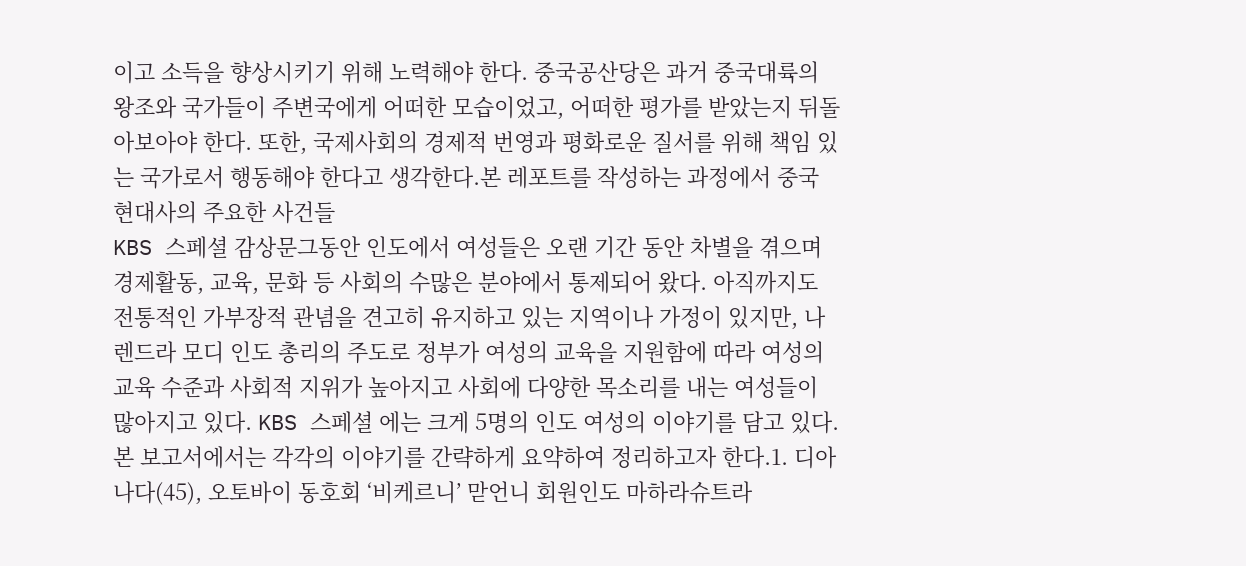이고 소득을 향상시키기 위해 노력해야 한다. 중국공산당은 과거 중국대륙의 왕조와 국가들이 주변국에게 어떠한 모습이었고, 어떠한 평가를 받았는지 뒤돌아보아야 한다. 또한, 국제사회의 경제적 번영과 평화로운 질서를 위해 책임 있는 국가로서 행동해야 한다고 생각한다.본 레포트를 작성하는 과정에서 중국 현대사의 주요한 사건들
KBS 스페셜 감상문그동안 인도에서 여성들은 오랜 기간 동안 차별을 겪으며 경제활동, 교육, 문화 등 사회의 수많은 분야에서 통제되어 왔다. 아직까지도 전통적인 가부장적 관념을 견고히 유지하고 있는 지역이나 가정이 있지만, 나렌드라 모디 인도 총리의 주도로 정부가 여성의 교육을 지원함에 따라 여성의 교육 수준과 사회적 지위가 높아지고 사회에 다양한 목소리를 내는 여성들이 많아지고 있다. KBS 스페셜 에는 크게 5명의 인도 여성의 이야기를 담고 있다. 본 보고서에서는 각각의 이야기를 간략하게 요약하여 정리하고자 한다.1. 디아나다(45), 오토바이 동호회 ‘비케르니’ 맏언니 회원인도 마하라슈트라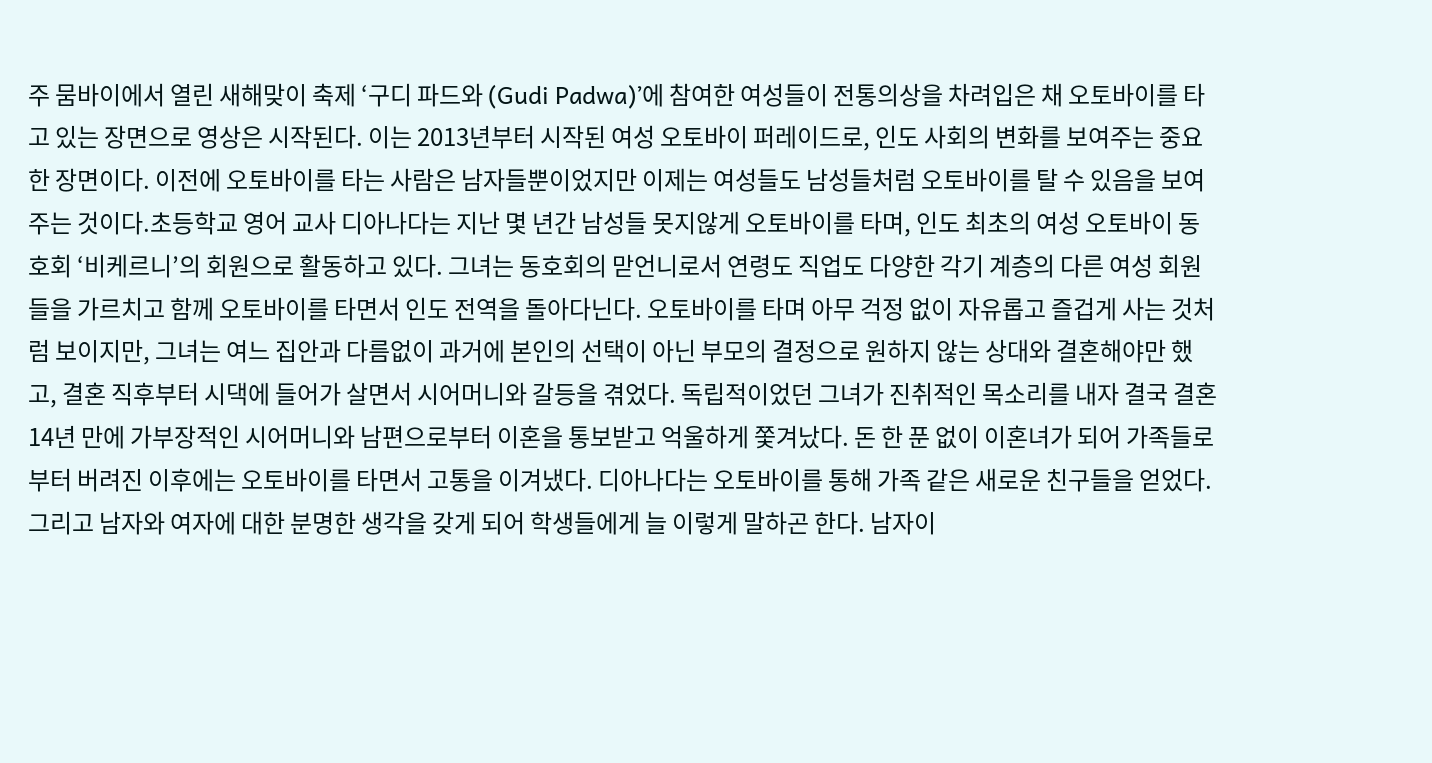주 뭄바이에서 열린 새해맞이 축제 ‘구디 파드와 (Gudi Padwa)’에 참여한 여성들이 전통의상을 차려입은 채 오토바이를 타고 있는 장면으로 영상은 시작된다. 이는 2013년부터 시작된 여성 오토바이 퍼레이드로, 인도 사회의 변화를 보여주는 중요한 장면이다. 이전에 오토바이를 타는 사람은 남자들뿐이었지만 이제는 여성들도 남성들처럼 오토바이를 탈 수 있음을 보여주는 것이다.초등학교 영어 교사 디아나다는 지난 몇 년간 남성들 못지않게 오토바이를 타며, 인도 최초의 여성 오토바이 동호회 ‘비케르니’의 회원으로 활동하고 있다. 그녀는 동호회의 맏언니로서 연령도 직업도 다양한 각기 계층의 다른 여성 회원들을 가르치고 함께 오토바이를 타면서 인도 전역을 돌아다닌다. 오토바이를 타며 아무 걱정 없이 자유롭고 즐겁게 사는 것처럼 보이지만, 그녀는 여느 집안과 다름없이 과거에 본인의 선택이 아닌 부모의 결정으로 원하지 않는 상대와 결혼해야만 했고, 결혼 직후부터 시댁에 들어가 살면서 시어머니와 갈등을 겪었다. 독립적이었던 그녀가 진취적인 목소리를 내자 결국 결혼 14년 만에 가부장적인 시어머니와 남편으로부터 이혼을 통보받고 억울하게 쫓겨났다. 돈 한 푼 없이 이혼녀가 되어 가족들로부터 버려진 이후에는 오토바이를 타면서 고통을 이겨냈다. 디아나다는 오토바이를 통해 가족 같은 새로운 친구들을 얻었다. 그리고 남자와 여자에 대한 분명한 생각을 갖게 되어 학생들에게 늘 이렇게 말하곤 한다. 남자이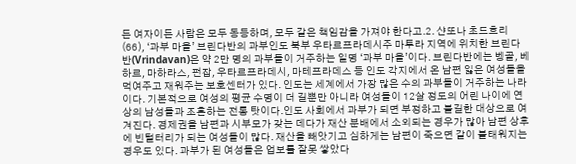든 여자이든 사람은 모두 동등하며, 모두 같은 책임감을 가져야 한다고.2. 샨또나 초드흐리(66), ‘과부 마을’ 브린다반의 과부인도 북부 우타르프라데시주 마투라 지역에 위치한 브린다반(Vrindavan)은 약 2만 명의 과부들이 거주하는 일명 ‘과부 마을’이다. 브린다반에는 벵골, 베하르, 마하라스, 펀잡, 우타르프라데시, 마테프라데스 등 인도 각지에서 온 남편 잃은 여성들을 먹여주고 재워주는 보호센터가 있다. 인도는 세계에서 가장 많은 수의 과부들이 거주하는 나라이다. 기본적으로 여성의 평균 수명이 더 길뿐만 아니라 여성들이 12살 정도의 어린 나이에 연상의 남성들과 조혼하는 전통 탓이다.인도 사회에서 과부가 되면 부정하고 불길한 대상으로 여겨진다. 경제권을 남편과 시부모가 갖는 데다가 재산 분배에서 소외되는 경우가 많아 남편 상후에 빈털터리가 되는 여성들이 많다. 재산을 빼앗기고 심하게는 남편이 죽으면 같이 불태워지는 경우도 있다. 과부가 된 여성들은 업보를 잘못 쌓았다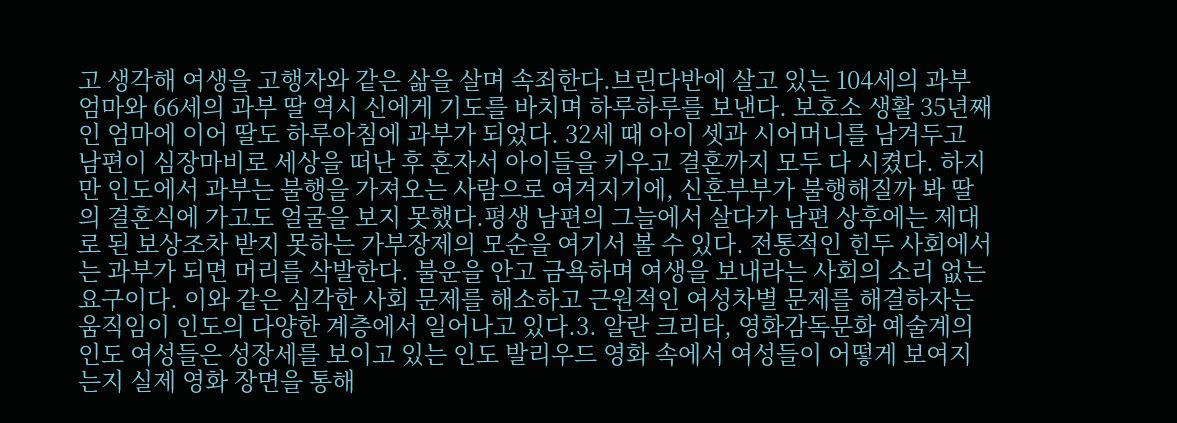고 생각해 여생을 고행자와 같은 삶을 살며 속죄한다.브린다반에 살고 있는 104세의 과부 엄마와 66세의 과부 딸 역시 신에게 기도를 바치며 하루하루를 보낸다. 보호소 생활 35년째인 엄마에 이어 딸도 하루아침에 과부가 되었다. 32세 때 아이 셋과 시어머니를 남겨두고 남편이 심장마비로 세상을 떠난 후 혼자서 아이들을 키우고 결혼까지 모두 다 시켰다. 하지만 인도에서 과부는 불행을 가져오는 사람으로 여겨지기에, 신혼부부가 불행해질까 봐 딸의 결혼식에 가고도 얼굴을 보지 못했다.평생 남편의 그늘에서 살다가 남편 상후에는 제대로 된 보상조차 받지 못하는 가부장제의 모순을 여기서 볼 수 있다. 전통적인 힌두 사회에서는 과부가 되면 머리를 삭발한다. 불운을 안고 금욕하며 여생을 보내라는 사회의 소리 없는 요구이다. 이와 같은 심각한 사회 문제를 해소하고 근원적인 여성차별 문제를 해결하자는 움직임이 인도의 다양한 계층에서 일어나고 있다.3. 알란 크리타, 영화감독문화 예술계의 인도 여성들은 성장세를 보이고 있는 인도 발리우드 영화 속에서 여성들이 어떻게 보여지는지 실제 영화 장면을 통해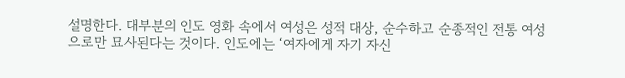설명한다. 대부분의 인도 영화 속에서 여성은 성적 대상, 순수하고 순종적인 전통 여성으로만 묘사된다는 것이다. 인도에는 ‘여자에게 자기 자신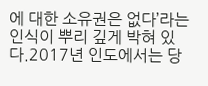에 대한 소유권은 없다’라는 인식이 뿌리 깊게 박혀 있다.2017년 인도에서는 당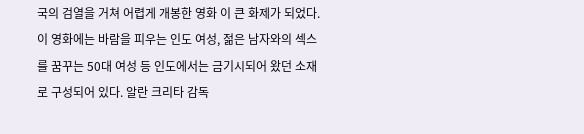국의 검열을 거쳐 어렵게 개봉한 영화 이 큰 화제가 되었다. 이 영화에는 바람을 피우는 인도 여성, 젊은 남자와의 섹스를 꿈꾸는 50대 여성 등 인도에서는 금기시되어 왔던 소재로 구성되어 있다. 알란 크리타 감독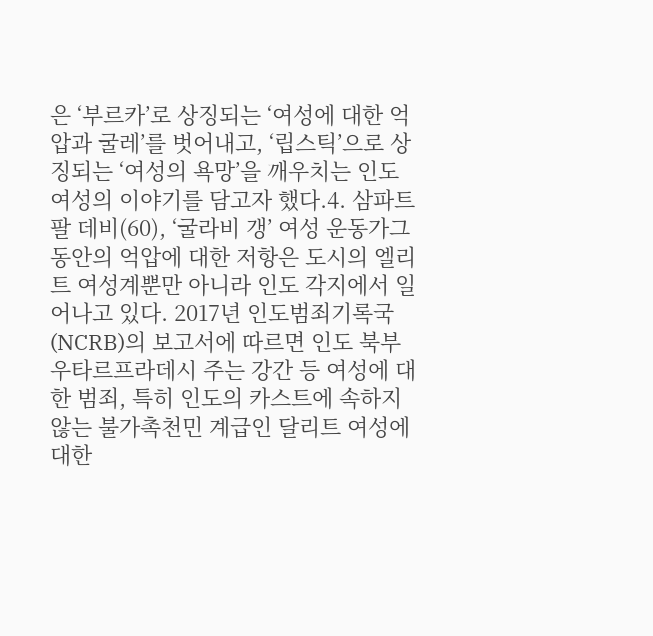은 ‘부르카’로 상징되는 ‘여성에 대한 억압과 굴레’를 벗어내고, ‘립스틱’으로 상징되는 ‘여성의 욕망’을 깨우치는 인도 여성의 이야기를 담고자 했다.4. 삼파트 팔 데비(60), ‘굴라비 갱’ 여성 운동가그동안의 억압에 대한 저항은 도시의 엘리트 여성계뿐만 아니라 인도 각지에서 일어나고 있다. 2017년 인도범죄기록국(NCRB)의 보고서에 따르면 인도 북부 우타르프라데시 주는 강간 등 여성에 대한 범죄, 특히 인도의 카스트에 속하지 않는 불가촉천민 계급인 달리트 여성에 대한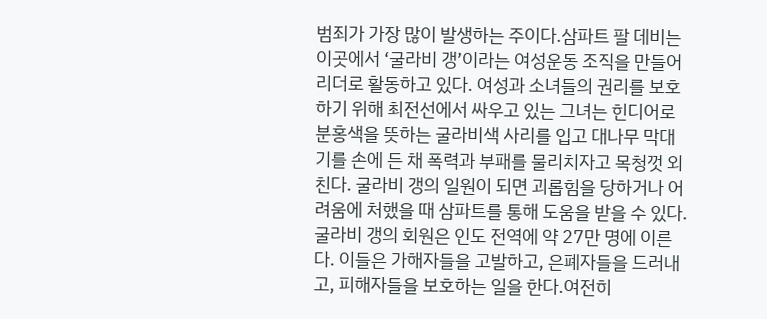범죄가 가장 많이 발생하는 주이다.삼파트 팔 데비는 이곳에서 ‘굴라비 갱’이라는 여성운동 조직을 만들어 리더로 활동하고 있다. 여성과 소녀들의 권리를 보호하기 위해 최전선에서 싸우고 있는 그녀는 힌디어로 분홍색을 뜻하는 굴라비색 사리를 입고 대나무 막대기를 손에 든 채 폭력과 부패를 물리치자고 목청껏 외친다. 굴라비 갱의 일원이 되면 괴롭힘을 당하거나 어려움에 처했을 때 삼파트를 통해 도움을 받을 수 있다. 굴라비 갱의 회원은 인도 전역에 약 27만 명에 이른다. 이들은 가해자들을 고발하고, 은폐자들을 드러내고, 피해자들을 보호하는 일을 한다.여전히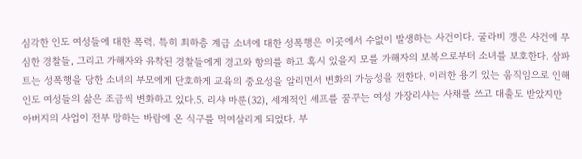심각한 인도 여성들에 대한 폭력. 특히 최하층 계급 소녀에 대한 성폭행은 이곳에서 수없이 발생하는 사건이다. 굴라비 갱은 사건에 무심한 경찰들, 그리고 가해자와 유착된 경찰들에게 경고와 항의를 하고 혹시 있을지 모를 가해자의 보복으로부터 소녀를 보호한다. 삼파트는 성폭행을 당한 소녀의 부모에게 단호하게 교육의 중요성을 알리면서 변화의 가능성을 전한다. 이러한 용기 있는 움직임으로 인해 인도 여성들의 삶은 조금씩 변화하고 있다.5. 리샤 마룬(32), 세계적인 셰프를 꿈꾸는 여성 가장리샤는 사채를 쓰고 대출도 받았지만 아버지의 사업이 전부 망하는 바람에 온 식구를 먹여살리게 되었다. 부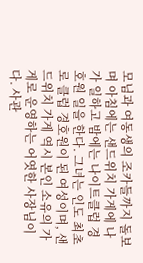모님과 여동생의 조카들까지 돌보며 아침에는 샌드위치 가게에 나가 일하고 밤에는 나이트클럽 경호원 일을 한다. 그녀는 인도 최초로 클럽 경호원이 된 여성이며, 샌드위치 가게 역시 본인 소유의 가게로 운영하는 어엿한 사장님이다. 사관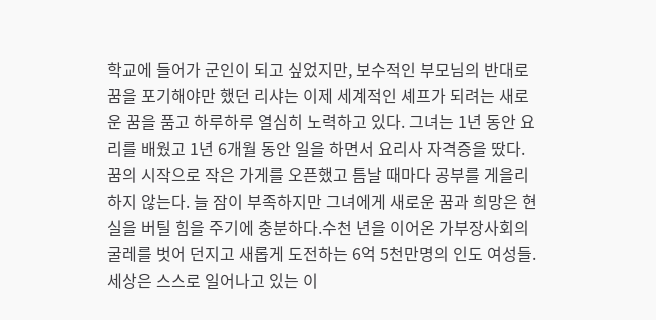학교에 들어가 군인이 되고 싶었지만, 보수적인 부모님의 반대로 꿈을 포기해야만 했던 리샤는 이제 세계적인 셰프가 되려는 새로운 꿈을 품고 하루하루 열심히 노력하고 있다. 그녀는 1년 동안 요리를 배웠고 1년 6개월 동안 일을 하면서 요리사 자격증을 땄다. 꿈의 시작으로 작은 가게를 오픈했고 틈날 때마다 공부를 게을리하지 않는다. 늘 잠이 부족하지만 그녀에게 새로운 꿈과 희망은 현실을 버틸 힘을 주기에 충분하다.수천 년을 이어온 가부장사회의 굴레를 벗어 던지고 새롭게 도전하는 6억 5천만명의 인도 여성들. 세상은 스스로 일어나고 있는 이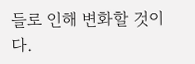들로 인해 변화할 것이다.